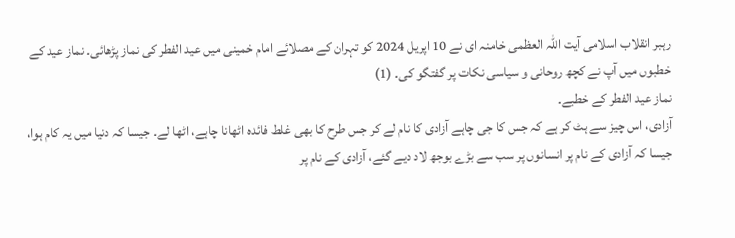رہبر انقلاب اسلامی آیت اللہ العظمی خامنہ ای نے 10 اپریل 2024 کو تہران کے مصلائے امام خمینی میں عید الفطر کی نماز پڑھائی۔ نماز عید کے خطبوں میں آپ نے کچھ روحانی و سیاسی نکات پر گفتگو کی۔ (1)
نماز عید الفطر کے خطبے۔
آزادی، اس چیز سے ہٹ کر ہے کہ جس کا جی چاہے آزادی کا نام لے کر جس طرح کا بھی غلط فائدہ اٹھانا چاہے، اٹھا لے۔ جیسا کہ دنیا میں یہ کام ہوا، جیسا کہ آزادی کے نام پر انسانوں پر سب سے بڑے بوجھ لاد دیے گئے، آزادی کے نام پر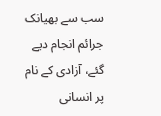سب سے بھیانک جرائم انجام دیے گئے، آزادی کے نام پر انسانی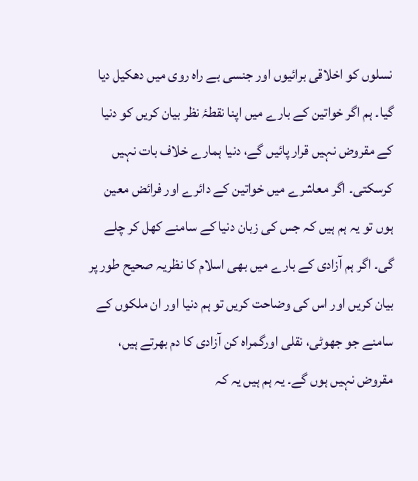نسلوں کو اخلاقی برائیوں اور جنسی بے راہ روی میں دھکیل دیا گيا۔ ہم اگر خواتین کے بارے میں اپنا نقطۂ نظر بیان کریں کو دنیا کے مقروض نہیں قرار پائیں گے، دنیا ہمارے خلاف بات نہیں کرسکتی۔ اگر معاشرے میں خواتین کے دائرے اور فرائض معین ہوں تو یہ ہم ہیں کہ جس کی زبان دنیا کے سامنے کھل کر چلے گی۔ اگر ہم آزادی کے بارے میں بھی اسلام کا نظریہ صحیح طور پر بیان کریں اور اس کی وضاحت کریں تو ہم دنیا اور ان ملکوں کے سامنے جو جھوٹی، نقلی اورگمراہ کن آزادی کا دم بھرتے ہیں، مقروض نہیں ہوں گے۔ یہ ہم ہیں یہ کہ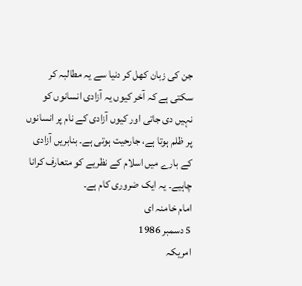جن کی زبان کھل کر دنیا سے یہ مطالبہ کر سکتی ہے کہ آخر کیوں یہ آزادی انسانوں کو نہیں دی جاتی اور کیوں آزادی کے نام پر انسانوں پر ظلم ہوتا ہے، جارحیت ہوتی ہے۔ بنابریں آزادی کے بارے میں اسلام کے نظریے کو متعارف کرانا چاہیے۔ یہ ایک ضروری کام ہے۔
امام خامنہ ای
5 دسمبر 1986
امریکہ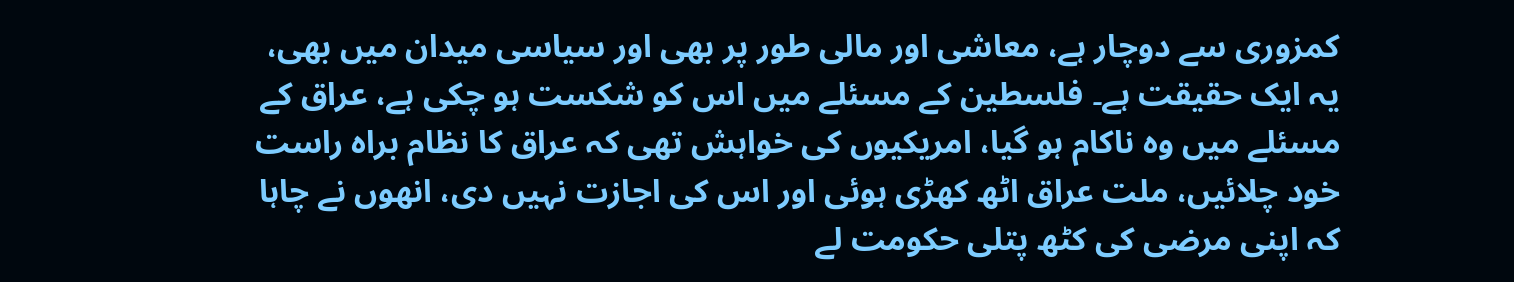کمزوری سے دوچار ہے، معاشی اور مالی طور پر بھی اور سیاسی میدان میں بھی، یہ ایک حقیقت ہے۔ فلسطین کے مسئلے میں اس کو شکست ہو چکی ہے، عراق کے مسئلے میں وہ ناکام ہو گیا، امریکیوں کی خواہش تھی کہ عراق کا نظام براہ راست خود چلائیں، ملت عراق اٹھ کھڑی ہوئی اور اس کی اجازت نہیں دی، انھوں نے چاہا کہ اپنی مرضی کی کٹھ پتلی حکومت لے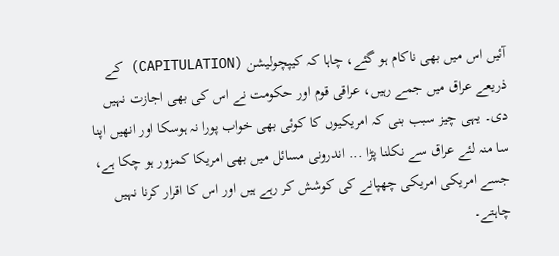آئیں اس میں بھی ناکام ہو گئے، چاہا کہ کیپچولیشن (CAPITULATION) کے ذریعے عراق میں جمے رہیں، عراقی قوم اور حکومت نے اس کی بھی اجازت نہیں دی۔ یہی چیز سبب بنی کہ امریکیوں کا کوئی بھی خواب پورا نہ ہوسکا اور انھیں اپنا سا منہ لئے عراق سے نکلنا پڑا ... اندرونی مسائل میں بھی امریکا کمزور ہو چکا ہے، جسے امریکی امریکی چھپانے کی کوشش کر رہے ہیں اور اس کا اقرار کرنا نہیں چاہتے۔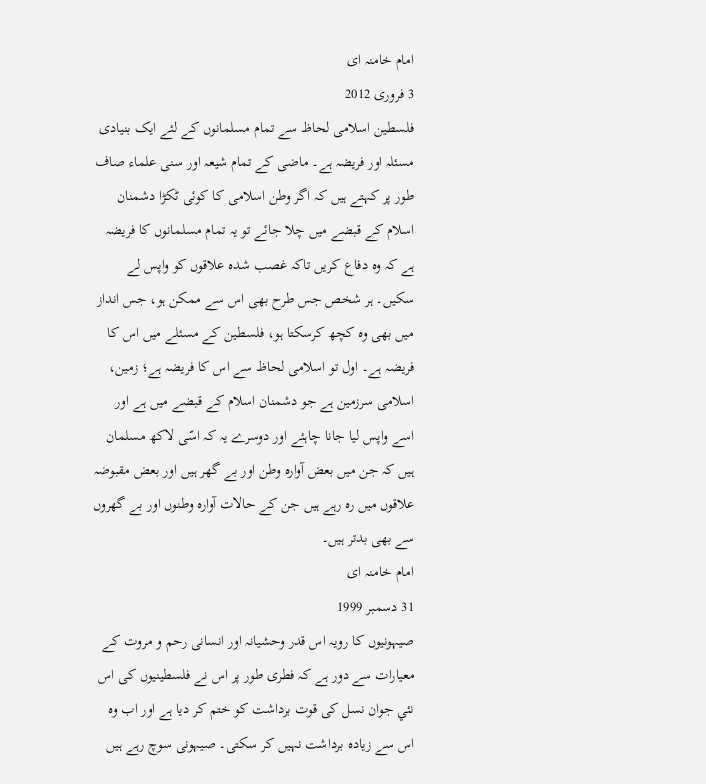امام خامنہ ای
3 فروری 2012
فلسطین اسلامی لحاظ سے تمام مسلمانوں کے لئے ایک بنیادی مسئلہ اور فریضہ ہے۔ ماضی کے تمام شیعہ اور سنی علماء صاف طور پر کہتے ہیں کہ اگر وطن اسلامی کا کوئی ٹکڑا دشمنان اسلام کے قبضے میں چلا جائے تو یہ تمام مسلمانوں کا فریضہ ہے کہ وہ دفاع کریں تاکہ غصب شدہ علاقوں کو واپس لے سکیں۔ ہر شخص جس طرح بھی اس سے ممکن ہو، جس انداز میں بھی وہ کچھ کرسکتا ہو، فلسطین کے مسئلے میں اس کا فریضہ ہے۔ اول تو اسلامی لحاظ سے اس کا فریضہ ہے؛ زمین، اسلامی سرزمین ہے جو دشمنان اسلام کے قبضے میں ہے اور اسے واپس لیا جانا چاہئے اور دوسرے یہ کہ اسّی لاکھ مسلمان ہیں کہ جن میں بعض آوارہ وطن اور بے گھر ہیں اور بعض مقبوضہ علاقوں میں رہ رہے ہیں جن کے حالات آوارہ وطنوں اور بے گھروں سے بھی بدتر ہیں۔
امام خامنہ ای
31 دسمبر 1999
صیہونیوں کا رویہ اس قدر وحشیانہ اور انسانی رحم و مروت کے معیارات سے دور ہے کہ فطری طور پر اس نے فلسطینیوں کی اس نئي جوان نسل کی قوت برداشت کو ختم کر دیا ہے اور اب وہ اس سے زیادہ برداشت نہیں کر سکتی۔ صیہونی سوچ رہے ہیں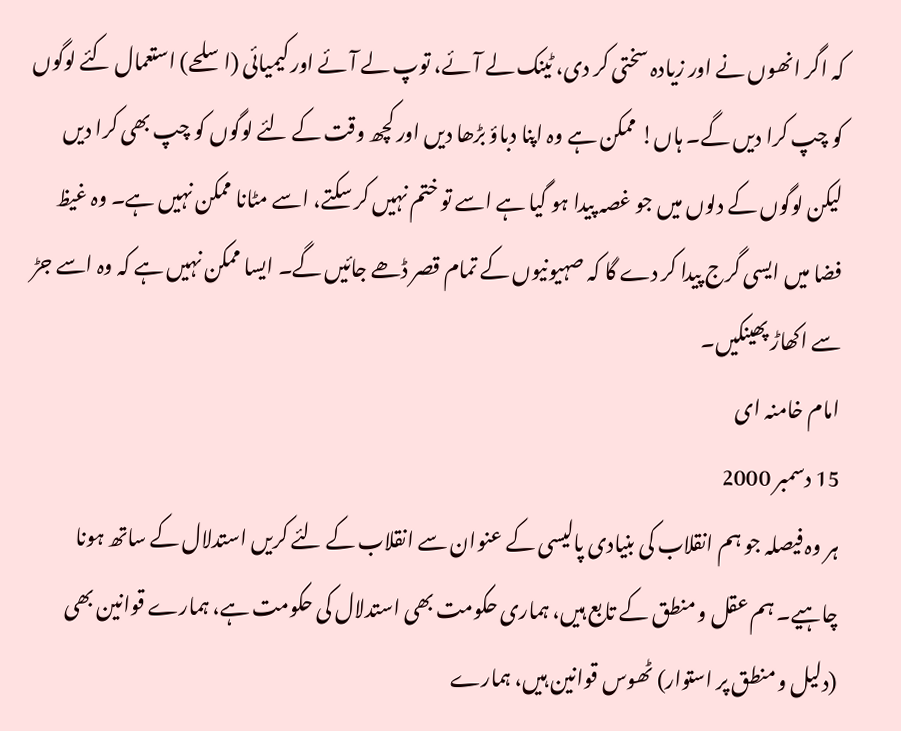کہ اگر انھوں نے اور زیادہ سختی کر دی، ٹینک لے آئے، توپ لے آئے اور کیمیائی (اسلحے) استعمال کئے لوگوں کو چپ کرا دیں گے۔ ہاں! ممکن ہے وہ اپنا دباؤ بڑھا دیں اور کچھ وقت کے لئے لوگوں کو چپ بھی کرا دیں لیکن لوگوں کے دلوں میں جو غصہ پیدا ہو گيا ہے اسے تو ختم نہیں کر سکتے، اسے مٹانا ممکن نہیں ہے۔ وہ غیظ فضا میں ایسی گرج پیدا کر دے گا کہ صہیونیوں کے تمام قصر ڈھے جائیں گے۔ ایسا ممکن نہیں ہے کہ وہ اسے جڑ سے اکھاڑ پھینکیں۔
امام خامنہ ای
15 دسمبر 2000
ہر وہ فیصلہ جو ہم انقلاب کی بنیادی پالیسی کے عنوان سے انقلاب کے لئے کریں استدلال کے ساتھ ہونا چاہیے۔ ہم عقل و منطق کے تابع ہیں، ہماری حکومت بھی استدلال کی حکومت ہے، ہمارے قوانین بھی (دلیل و منطق پر استوار) ٹھوس قوانین ہیں، ہمارے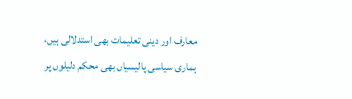معارف اور دینی تعلیمات بھی استدلالی ہیں، ہماری سیاسی پالیسیاں بھی محکم دلیلوں پر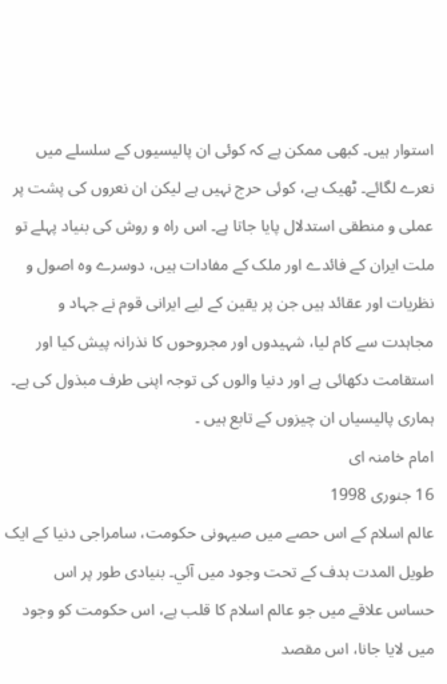استوار ہیں۔ کبھی ممکن ہے کہ کوئی ان پالیسیوں کے سلسلے میں نعرے لگائے۔ ٹھیک ہے، کوئی حرج نہیں ہے لیکن ان نعروں کی پشت پر عملی و منطقی استدلال پایا جاتا ہے۔ اس راہ و روش کی بنیاد پہلے تو ملت ایران کے فائدے اور ملک کے مفادات ہیں، دوسرے وہ اصول و نظریات اور عقائد ہیں جن پر یقین کے لیے ایرانی قوم نے جہاد و مجاہدت سے کام لیا، شہیدوں اور مجروحوں کا نذرانہ پیش کیا اور استقامت دکھائی ہے اور دنیا والوں کی توجہ اپنی طرف مبذول کی ہے۔ ہماری پالیسیاں ان چیزوں کے تابع ہیں ۔
امام خامنہ ای
16 جنوری 1998
عالم اسلام کے اس حصے میں صیہونی حکومت، سامراجی دنیا کے ایک طویل المدت ہدف کے تحت وجود میں آئي۔ بنیادی طور پر اس حساس علاقے میں جو عالم اسلام کا قلب ہے، اس حکومت کو وجود میں لایا جانا، اس مقصد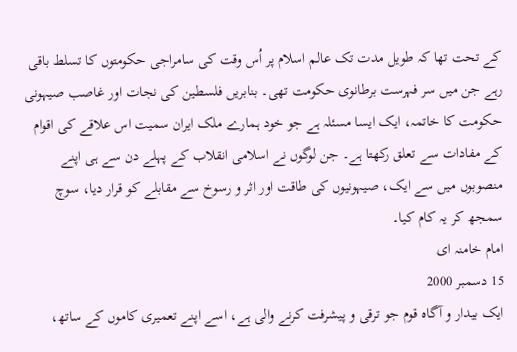کے تحت تھا کہ طویل مدت تک عالم اسلام پر اُس وقت کی سامراجی حکومتوں کا تسلط باقی رہے جن میں سر فہرست برطانوی حکومت تھی۔ بنابریں فلسطین کی نجات اور غاصب صیہونی حکومت کا خاتمہ، ایک ایسا مسئلہ ہے جو خود ہمارے ملک ایران سمیت اس علاقے کی اقوام کے مفادات سے تعلق رکھتا ہے۔ جن لوگوں نے اسلامی انقلاب کے پہلے دن سے ہی اپنے منصوبوں میں سے ایک، صیہونیوں کی طاقت اور اثر و رسوخ سے مقابلے کو قرار دیا، سوچ سمجھ کر یہ کام کیا۔
امام خامنہ ای
15 دسمبر 2000
ایک بیدار و آگاہ قوم جو ترقی و پیشرفت کرنے والی ہے، اسے اپنے تعمیری کاموں کے ساتھ،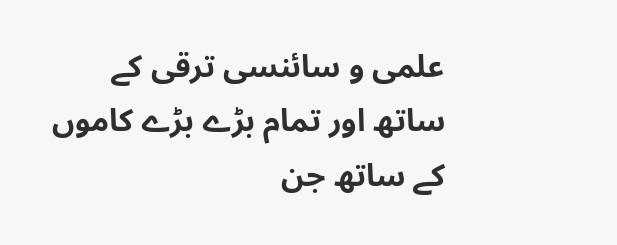علمی و سائنسی ترقی کے ساتھ اور تمام بڑے بڑے کاموں کے ساتھ جن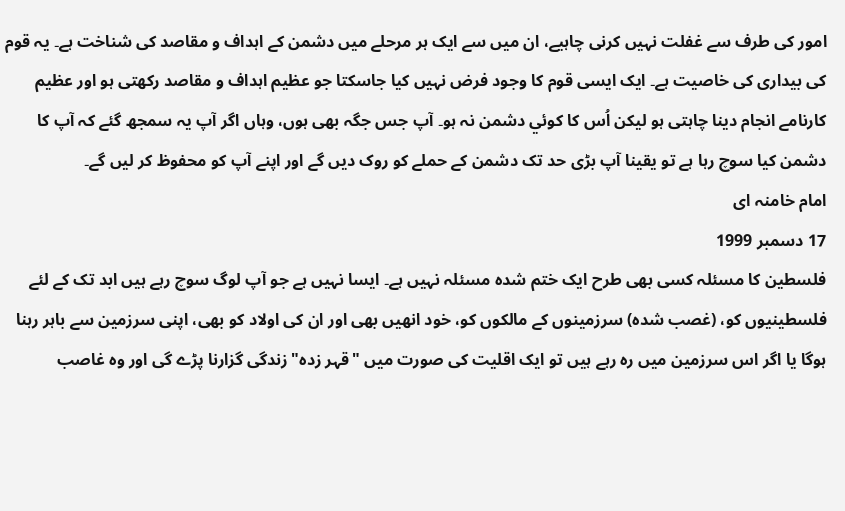امور کی طرف سے غفلت نہیں کرنی چاہیے، ان میں سے ایک ہر مرحلے میں دشمن کے اہداف و مقاصد کی شناخت ہے۔ یہ قوم کی بیداری کی خاصیت ہے۔ ایک ایسی قوم کا وجود فرض نہیں کیا جاسکتا جو عظیم اہداف و مقاصد رکھتی ہو اور عظیم کارنامے انجام دینا چاہتی ہو لیکن اُس کا کوئي دشمن نہ ہو۔ آپ جس جگہ بھی ہوں، وہاں اگر آپ یہ سمجھ گئے کہ آپ کا دشمن کیا سوچ رہا ہے تو یقینا آپ بڑی حد تک دشمن کے حملے کو روک دیں گے اور اپنے آپ کو محفوظ کر لیں گے۔
امام خامنہ ای
17 دسمبر 1999
فلسطین کا مسئلہ کسی بھی طرح ایک ختم شدہ مسئلہ نہیں ہے۔ ایسا نہیں ہے جو آپ لوگ سوچ رہے ہیں ابد تک کے لئے فلسطینیوں کو، (غصب شدہ) سرزمینوں کے مالکوں کو، خود انھیں بھی اور ان کی اولاد کو بھی، اپنی سرزمین سے باہر رہنا ہوگا یا اگر اس سرزمین میں رہ رہے ہیں تو ایک اقلیت کی صورت میں "قہر زدہ" زندگی گزارنا پڑے گی اور وہ غاصب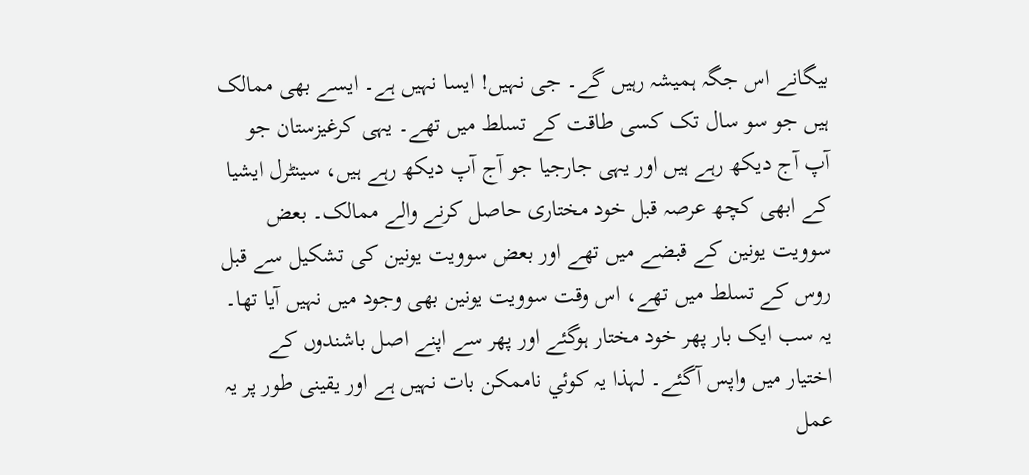بیگانے اس جگہ ہمیشہ رہیں گے۔ جی نہیں! ایسا نہیں ہے۔ ایسے بھی ممالک ہیں جو سو سال تک کسی طاقت کے تسلط میں تھے۔ یہی کرغیزستان جو آپ آج دیکھ رہے ہیں اور یہی جارجیا جو آج آپ دیکھ رہے ہیں، سینٹرل ایشیا کے ابھی کچھ عرصہ قبل خود مختاری حاصل کرنے والے ممالک۔ بعض سوویت یونین کے قبضے میں تھے اور بعض سوویت یونین کی تشکیل سے قبل روس کے تسلط میں تھے، اس وقت سوویت یونین بھی وجود میں نہیں آیا تھا۔ یہ سب ایک بار پھر خود مختار ہوگئے اور پھر سے اپنے اصل باشندوں کے اختیار میں واپس آگئے۔ لہذا یہ کوئي ناممکن بات نہیں ہے اور یقینی طور پر یہ عمل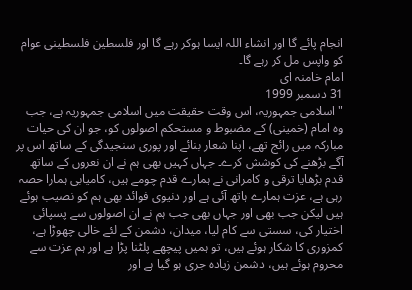انجام پائے گا اور انشاء اللہ ایسا ہوکر رہے گا اور فلسطین فلسطینی عوام کو واپس مل کر رہے گا۔
امام خامنہ ای
31 دسمبر 1999
" اسلامی جمہوریہ، اس وقت حقیقت میں اسلامی جمہوریہ ہے، جب وہ امام (خمینی) کے مضبوط و مستحکم اصولوں کو، جو ان کی حیات مبارکہ میں رائج تھے، اپنا شعار بنائے اور پوری سنجیدگی کے ساتھ اس پر آگے بڑھنے کی کوشش کرے۔ جہاں کہیں بھی ہم نے ان نعروں کے ساتھ قدم بڑھایا ترقی و کامرانی نے ہمارے قدم چومے ہیں، کامیابی ہمارا حصہ رہی ہے، عزت ہمارے ہاتھ آئی ہے اور دنیوی فوائد بھی ہم کو نصیب ہوئے ہیں لیکن جب بھی اور جہاں بھی جب ہم نے ان اصولوں سے پسپائی اختیار کی، سستی سے کام لیا، میدان، دشمن کے لئے خالی چھوڑا ہے، کمزوری کا شکار ہوئے ہیں، تو ہمیں پیچھے پلٹنا پڑا ہے اور ہم عزت سے محروم ہوئے ہیں، دشمن زیادہ جری ہو گیا ہے اور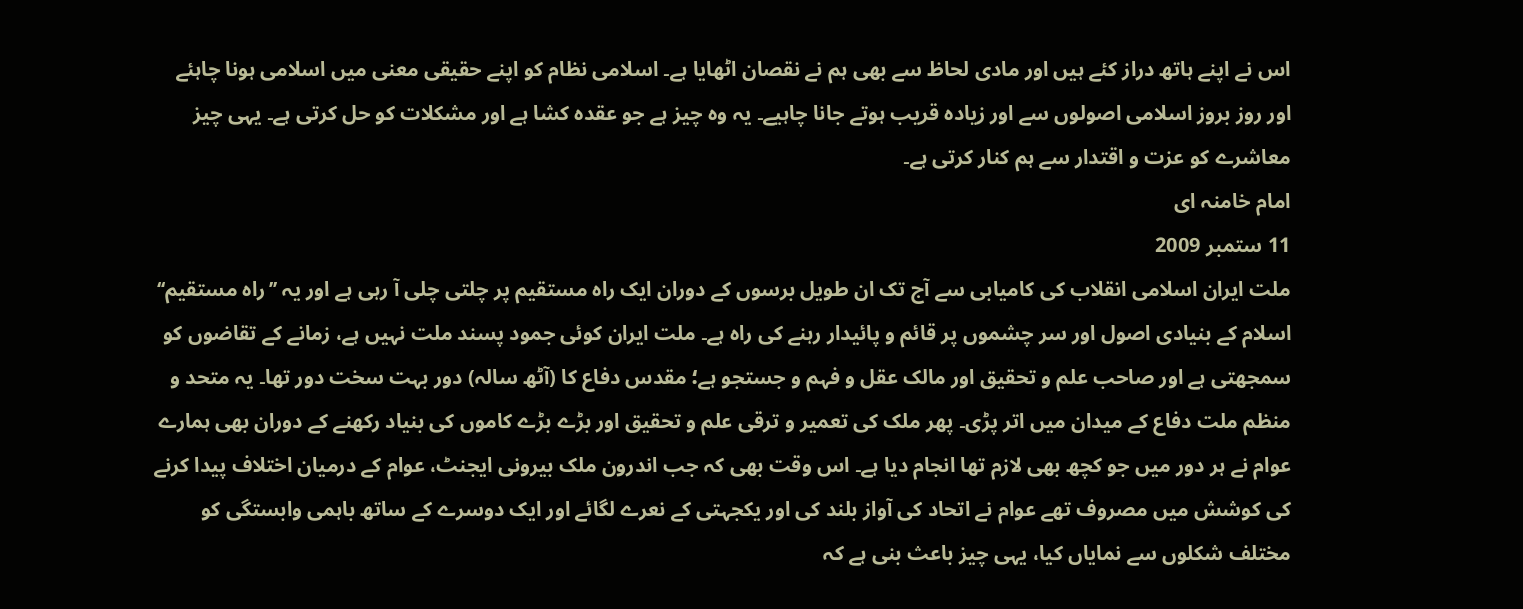اس نے اپنے ہاتھ دراز کئے ہیں اور مادی لحاظ سے بھی ہم نے نقصان اٹھایا ہے۔ اسلامی نظام کو اپنے حقیقی معنی میں اسلامی ہونا چاہئے اور روز بروز اسلامی اصولوں سے اور زیادہ قریب ہوتے جانا چاہیے۔ یہ وہ چیز ہے جو عقدہ کشا ہے اور مشکلات کو حل کرتی ہے۔ یہی چیز معاشرے کو عزت و اقتدار سے ہم کنار کرتی ہے۔
امام خامنہ ای
11 ستمبر 2009
ملت ایران اسلامی انقلاب کی کامیابی سے آج تک ان طویل برسوں کے دوران ایک راہ مستقیم پر چلتی چلی آ رہی ہے اور یہ ’’راہ مستقیم‘‘ اسلام کے بنیادی اصول اور سر چشموں پر قائم و پائیدار رہنے کی راہ ہے۔ ملت ایران کوئی جمود پسند ملت نہیں ہے، زمانے کے تقاضوں کو سمجھتی ہے اور صاحب علم و تحقیق اور مالک عقل و فہم و جستجو ہے؛ مقدس دفاع کا (آٹھ سالہ) دور بہت سخت دور تھا۔ یہ متحد و منظم ملت دفاع کے میدان میں اتر پڑی۔ پھر ملک کی تعمیر و ترقی علم و تحقیق اور بڑے بڑے کاموں کی بنیاد رکھنے کے دوران بھی ہمارے عوام نے ہر دور میں جو کچھ بھی لازم تھا انجام دیا ہے۔ اس وقت بھی کہ جب اندرون ملک بیرونی ایجنٹ، عوام کے درمیان اختلاف پیدا کرنے کی کوشش میں مصروف تھے عوام نے اتحاد کی آواز بلند کی اور یکجہتی کے نعرے لگائے اور ایک دوسرے کے ساتھ باہمی وابستگی کو مختلف شکلوں سے نمایاں کیا، یہی چیز باعث بنی ہے کہ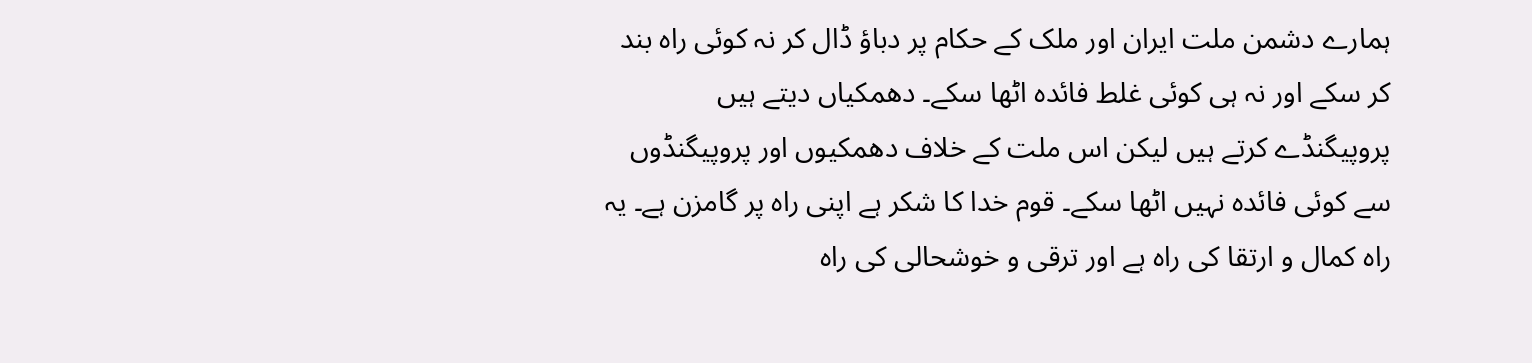ہمارے دشمن ملت ایران اور ملک کے حکام پر دباؤ ڈال کر نہ کوئی راہ بند کر سکے اور نہ ہی کوئی غلط فائدہ اٹھا سکے۔ دھمکیاں دیتے ہیں پروپیگنڈے کرتے ہیں لیکن اس ملت کے خلاف دھمکیوں اور پروپیگنڈوں سے کوئی فائدہ نہیں اٹھا سکے۔ قوم خدا کا شکر ہے اپنی راہ پر گامزن ہے۔ یہ راہ کمال و ارتقا کی راہ ہے اور ترقی و خوشحالی کی راہ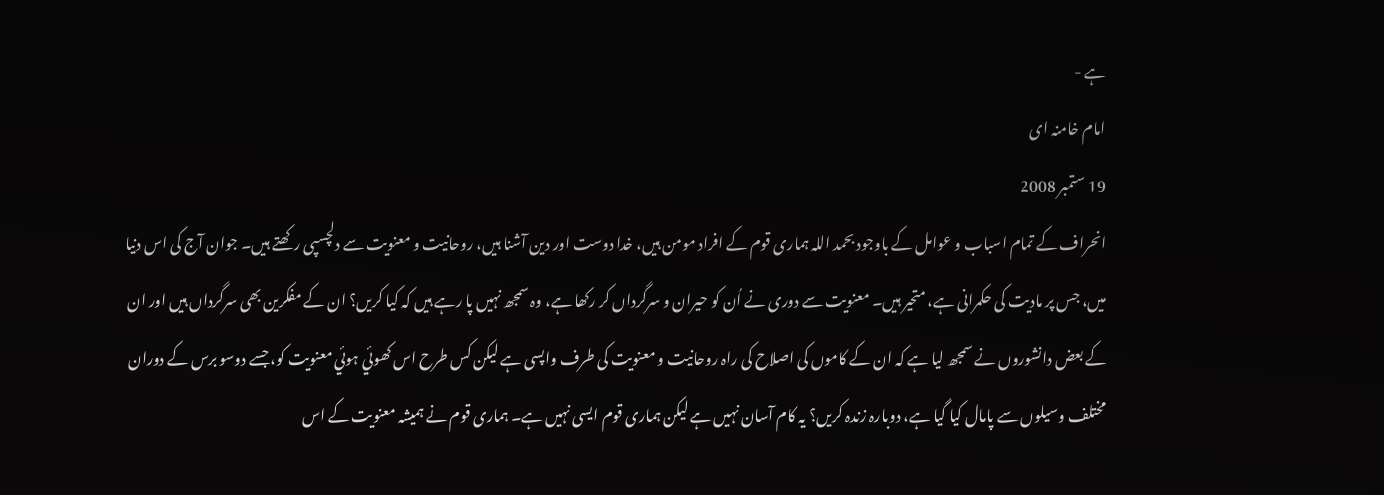ہے -
امام خامنہ ای
19 ستمبر 2008
انحراف کے تمام اسباب و عوامل کے باوجود بحمد اللہ ہماری قوم کے افراد مومن ہیں، خدا دوست اور دین آشنا ہیں، روحانیت و معنویت سے دلچسپی رکھتے ہیں۔ جوان آج کی اس دنیا میں، جس پر مادیت کی حکمرانی ہے، متحیر ہیں۔ معنویت سے دوری نے اُن کو حیران و سرگرداں کر رکھا ہے، وہ سمجھ نہیں پا رہے ہیں کہ کیا کریں؟ ان کے مفکرین بھی سرگرداں ہیں اور ان کے بعض دانشوروں نے سمجھ لیا ہے کہ ان کے کاموں کی اصلاح کی راہ روحانیت و معنویت کی طرف واپسی ہے لیکن کس طرح اس کھوئي ہوئي معنویت کو، جسے دوسو برس کے دوران مختلف وسیلوں سے پامال کیا گيا ہے، دوبارہ زندہ کریں؟ یہ کام آسان نہیں ہے لیکن ہماری قوم ایسی نہیں ہے۔ ہماری قوم نے ہمیشہ معنویت کے اس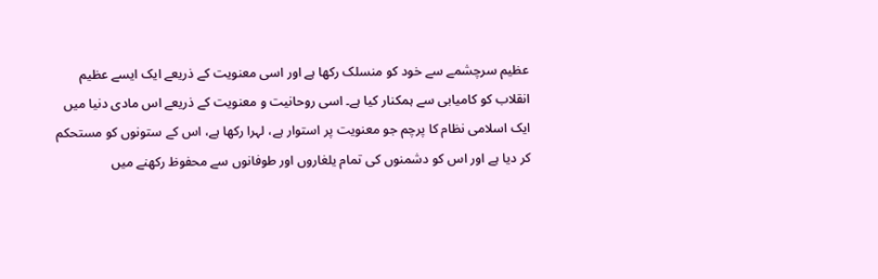عظیم سرچشمے سے خود کو منسلک رکھا ہے اور اسی معنویت کے ذریعے ایک ایسے عظیم انقلاب کو کامیابی سے ہمکنار کیا ہے۔ اسی روحانیت و معنویت کے ذریعے اس مادی دنیا میں ایک اسلامی نظام کا پرچم جو معنویت پر استوار ہے، لہرا رکھا ہے، اس کے ستونوں کو مستحکم کر دیا ہے اور اس کو دشمنوں کی تمام یلغاروں اور طوفانوں سے محفوظ رکھنے میں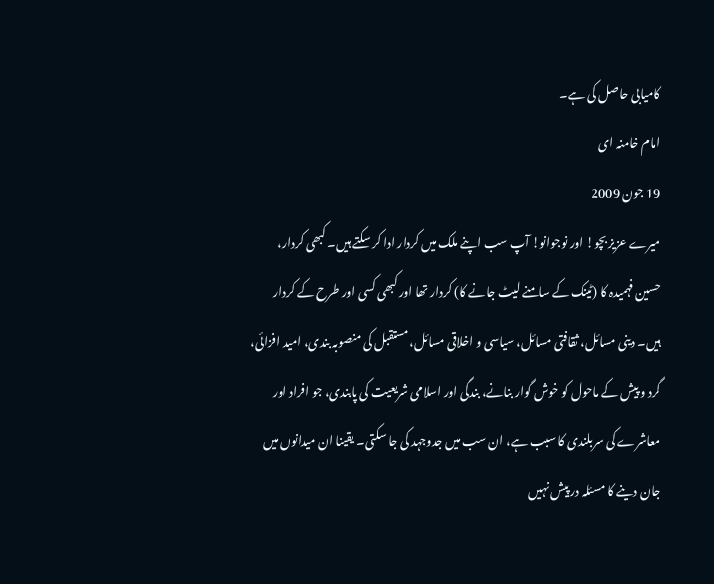کامیابی حاصل کی ہے۔
امام خامنہ ای
19 جون 2009
میرے عزیز بچو! اور نوجوانو! آپ سب اپنے ملک میں کردار ادا کر سکتے ہیں۔ کبھی کردار، حسین فہمیدہ کا (ٹینک کے سامنے لیٹ جانے کا) کردار تھا اور کبھی کسی اور طرح کے کردار ہیں۔ دینی مسائل، ثقافتی مسائل، سیاسی و اخلاقی مسائل، مستقبل کی منصوبہ بندی، امید افزائی، گرد و پیش کے ماحول کو خوش گوار بنانے، بندگی اور اسلامی شریعیت کی پابندی، جو افراد اور معاشرے کی سربلندی کا سبب ہے، ان سب میں جدوجہد کی جا سکتی۔ یقینا ان میدانوں میں جان دینے کا مسئلہ در پیش نہیں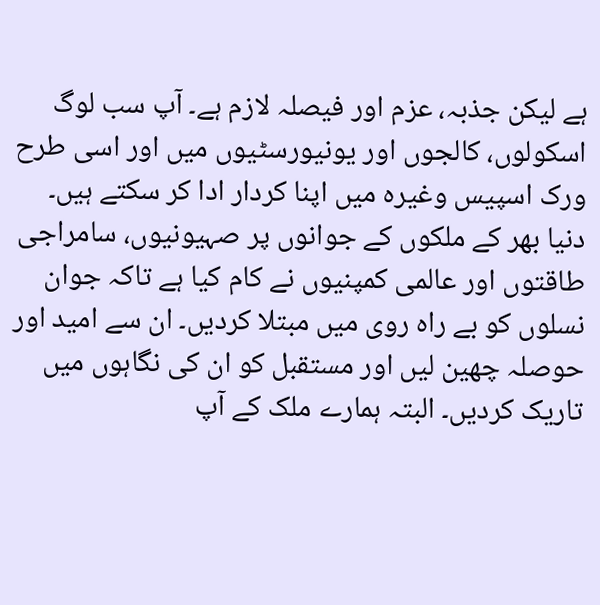ہے لیکن جذبہ، عزم اور فیصلہ لازم ہے۔ آپ سب لوگ اسکولوں، کالجوں اور یونیورسٹیوں میں اور اسی طرح ورک اسپیس وغیرہ میں اپنا کردار ادا کر سکتے ہیں۔ دنیا بھر کے ملکوں کے جوانوں پر صہیونیوں، سامراجی طاقتوں اور عالمی کمپنیوں نے کام کیا ہے تاکہ جوان نسلوں کو بے راہ روی میں مبتلا کردیں۔ ان سے امید اور حوصلہ چھین لیں اور مستقبل کو ان کی نگاہوں میں تاریک کردیں۔ البتہ ہمارے ملک کے آپ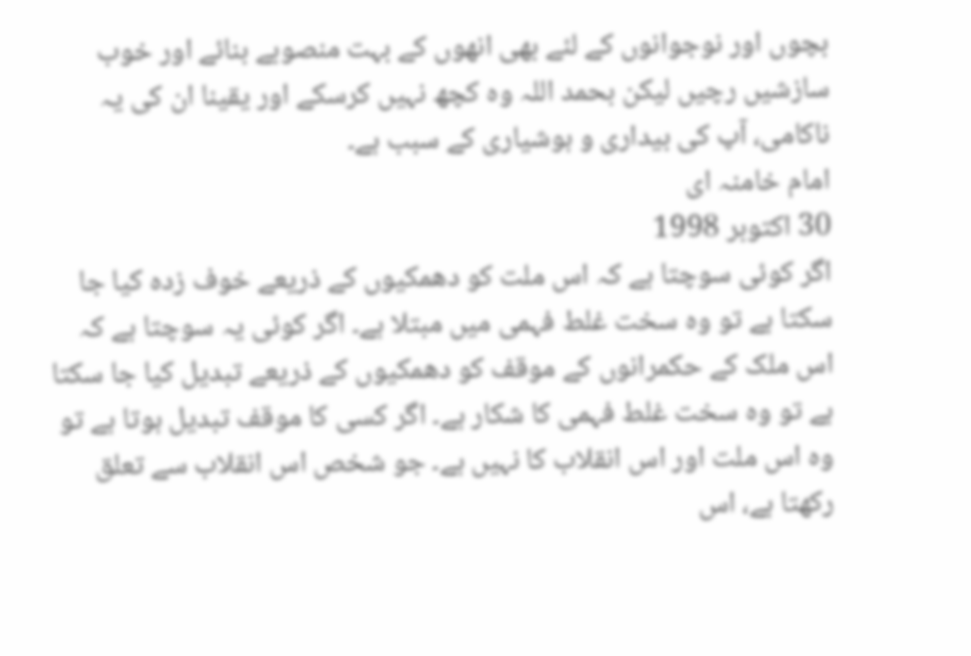بچوں اور نوجوانوں کے لئے بھی انھوں کے بہت منصوبے بنائے اور خوب سازشیں رچیں لیکن بحمد اللہ وہ کچھ نہیں کرسکے اور یقینا ان کی یہ ناکامی، آپ کی بیداری و ہوشیاری کے سبب ہے۔
امام خامنہ ای
30 اکتوبر 1998
اگر کوئی سوچتا ہے کہ اس ملت کو دھمکیوں کے ذریعے خوف زدہ کیا جا سکتا ہے تو وہ سخت غلط فہمی میں مبتلا ہے۔ اگر کوئی یہ سوچتا ہے کہ اس ملک کے حکمرانوں کے موقف کو دھمکیوں کے ذریعے تبدیل کیا جا سکتا ہے تو وہ سخت غلط فہمی کا شکار ہے۔ اگر کسی کا موقف تبدیل ہوتا ہے تو وہ اس ملت اور اس انقلاب کا نہیں ہے۔ جو شخص اس انقلاب سے تعلق رکھتا ہے، اس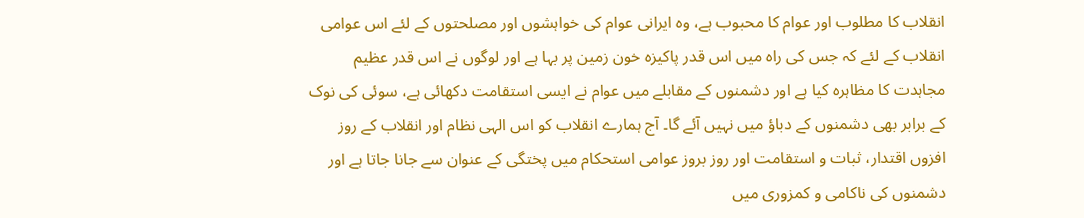انقلاب کا مطلوب اور عوام کا محبوب ہے، وہ ایرانی عوام کی خواہشوں اور مصلحتوں کے لئے اس عوامی انقلاب کے لئے کہ جس کی راہ میں اس قدر پاکیزہ خون زمین پر بہا ہے اور لوگوں نے اس قدر عظیم مجاہدت کا مظاہرہ کیا ہے اور دشمنوں کے مقابلے میں عوام نے ایسی استقامت دکھائی ہے، سوئی کی نوک کے برابر بھی دشمنوں کے دباؤ میں نہیں آئے گا۔ آج ہمارے انقلاب کو اس الہی نظام اور انقلاب کے روز افزوں اقتدار، ثبات و استقامت اور روز بروز عوامی استحکام میں پختگی کے عنوان سے جانا جاتا ہے اور دشمنوں کی ناکامی و کمزوری میں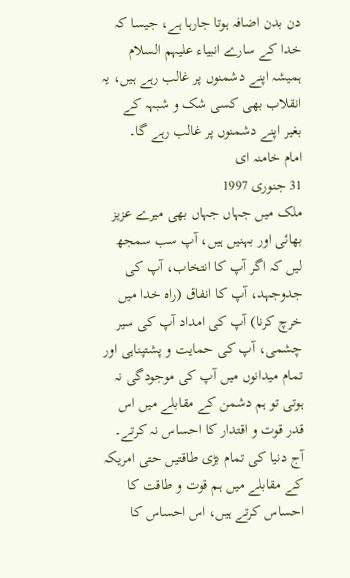دن بدن اضافہ ہوتا جارہا ہے، جیسا کہ خدا کے سارے انبیاء علیہم السلام ہمیشہ اپنے دشمنوں پر غالب رہے ہیں، یہ انقلاب بھی کسی شک و شبہہ کے بغیر اپنے دشمنوں پر غالب رہے گا۔
امام خامنہ ای
31 جنوری 1997
ملک میں جہاں جہاں بھی میرے عزیز بھائی اور بہنیں ہیں، آپ سب سمجھ لیں کہ اگر آپ کا انتخاب، آپ کی جدوجہد، آپ کا انفاق (راہ خدا میں خرچ کرنا) آپ کی امداد آپ کی سیر چشمی، آپ کی حمایت و پشتپناہی اور تمام میدانوں میں آپ کی موجودگی نہ ہوتی تو ہم دشمن کے مقابلے میں اس قدر قوت و اقتدار کا احساس نہ کرتے۔ آج دنیا کی تمام بڑی طاقتیں حتی امریکہ کے مقابلے میں ہم قوت و طاقت کا احساس کرتے ہیں، اس احساس کا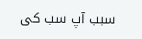سبب آپ سب کی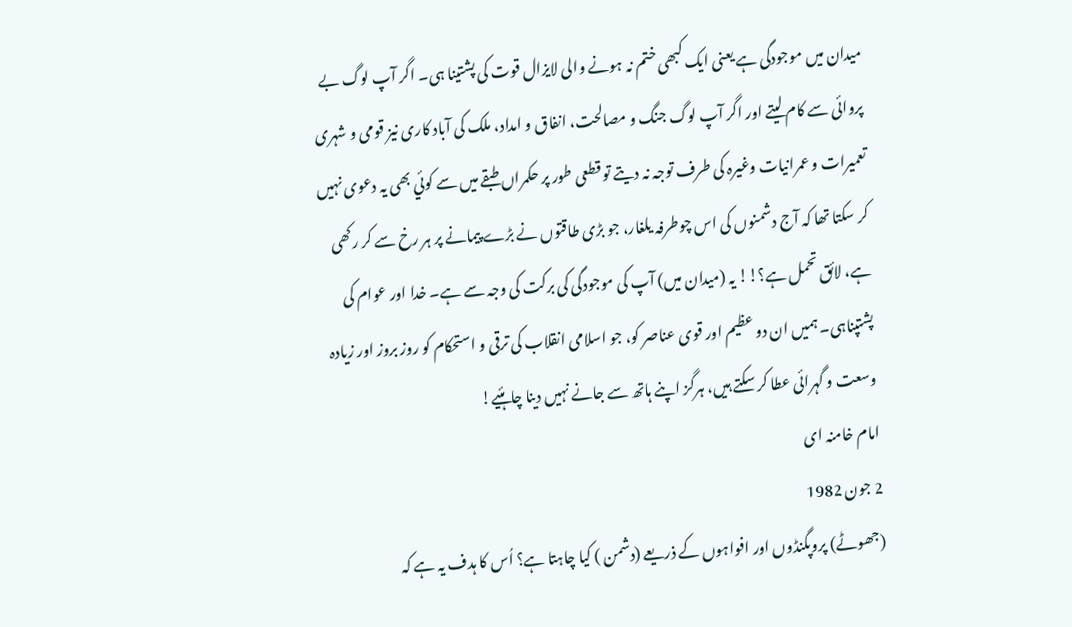میدان میں موجودگی ہے یعنی ایک کبھی ختم نہ ہونے والی لایزال قوت کی پشتینا ہی۔ اگر آپ لوگ بے پروائی سے کام لیتے اور اگر آپ لوگ جنگ و مصالحت، انفاق و امداد، ملک کی آباد کاری نیز قومی و شہری تعمیرات و عمرانیات وغیرہ کی طرف توجہ نہ دیتے تو قطعی طور پر حکمراں طبقے میں سے کوئي بھی یہ دعوی نہیں کر سکتا تھا کہ آج دشمنوں کی اس چوطرفہ یلغار، جو بڑی طاقتوں نے بڑے پیمانے پر ہر رخ سے کر رکھی ہے، لائق تحمل ہے؟!! یہ (میدان میں) آپ کی موجودگی کی برکت کی وجہ سے ہے۔ خدا اور عوام کی پشتپناہی۔ ہمیں ان دو عظیم اور قوی عناصر کو، جو اسلامی انقلاب کی ترقی و استحکام کو روز بروز اور زیادہ وسعت و گہرائی عطا کر سکتے ہیں، ہرگز اپنے ہاتھ سے جانے نہیں دینا چاہئیے!
امام خامنہ ای
2 جون 1982
(جھوٹے) پروپگنڈوں اور افواہوں کے ذریعے (دشمن ) کیا چاہتا ہے؟ اُس کا ہدف یہ ہے کہ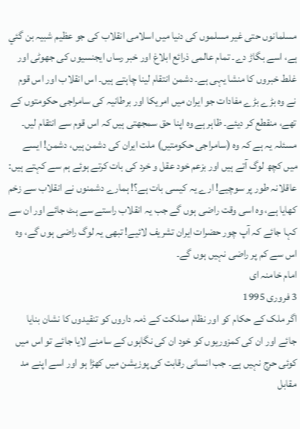مسلمانوں حتی غیر مسلموں کی دنیا میں اسلامی انقلاب کی جو عظیم شبیہ بن گئي ہے، اسے بگاڑ دے۔ تمام عالمی ذرائع ابلاغ اور خبر رساں ایجنسیوں کی جھوٹی اور غلط خبروں کا منشا یہی ہے۔ دشمن انتقام لینا چاہتے ہیں۔ اس انقلاب اور اس قوم نے وہ بڑے بڑے مفادات جو ایران میں امریکا اور برطانیہ کی سامراجی حکومتوں کے تھے، منقطع کر دیئے۔ ظاہر ہے وہ اپنا حق سمجھتی ہیں کہ اس قوم سے انتقام لیں۔ مسئلہ یہ ہے کہ وہ (سامراجی حکومتیں) ملت ایران کی دشمن ہیں، دشمن! ایسے میں کچھ لوگ آتے ہیں اور بزعم خود عقل و خرد کی بات کرتے ہوئے ہم سے کہتے ہیں: عاقلانہ طور پر سوچیے! ارے یہ کیسی بات ہے؟! ہمارے دشمنوں نے انقلاب سے زخم کھایا ہے، وہ اسی وقت راضی ہوں گے جب یہ انقلاب راستے سے ہٹ جائے اور ان سے کہا جائے کہ آپ چور حضرات ایران تشریف لائيے! تبھی یہ لوگ راضی ہوں گے، وہ اس سے کم پر راضی نہیں ہوں گے۔
امام خامنہ ای
3 فروری 1995
اگر ملک کے حکام کو اور نظام مملکت کے ذمہ داروں کو تنقیدوں کا نشان بنایا جائے اور ان کی کمزوریوں کو خود ان کی نگاہوں کے سامنے لایا جائے تو اس میں کوئی حرج نہیں ہے۔ جب انسانی رقابت کی پوزیشن میں کھڑا ہو اور اسے اپنے مد مقابل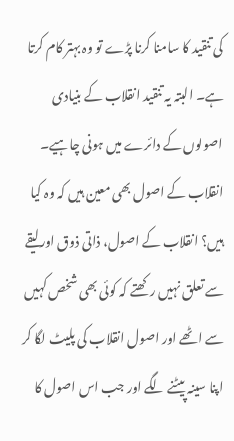کی تنقید کا سامنا کرنا پڑے تو وہ بہتر کام کرتا ہے۔ البتہ یہ تنقید انقلاب کے بنیادی اصولوں کے دائرے میں ہونی چاہیے۔ انقلاب کے اصول بھی معین ہیں کہ وہ کیا ہیں؟ انقلاب کے اصول، ذاتی ذوق اور لیقے سے تعلق نہیں رکھتے کہ کوئی بھی شخص کہیں سے اٹھے اور اصول انقلاب کی پلیٹ لگا کر اپنا سینہ پیٹنے لگے اور جب اس اصول کا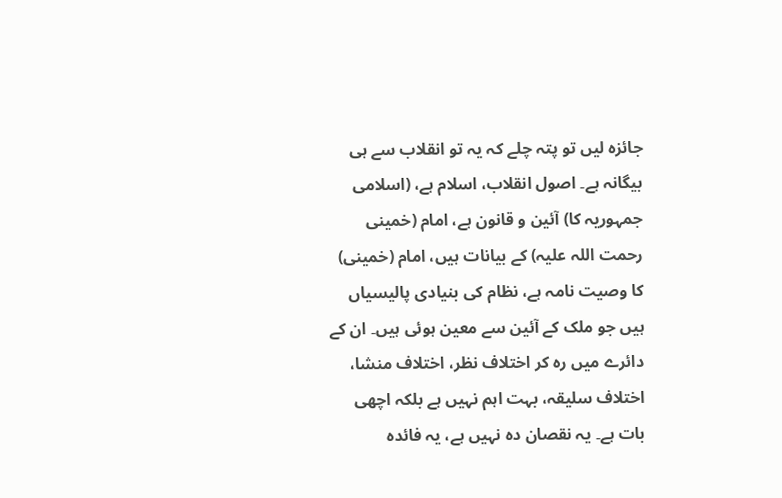جائزہ لیں تو پتہ چلے کہ یہ تو انقلاب سے ہی بیگانہ ہے۔ اصول انقلاب، اسلام ہے، (اسلامی جمہوریہ کا) آئین و قانون ہے، امام (خمینی رحمت اللہ علیہ) کے بیانات ہیں، امام (خمینی) کا وصیت نامہ ہے، نظام کی بنیادی پالیسیاں ہیں جو ملک کے آئین سے معین ہوئی ہیں۔ ان کے دائرے میں رہ کر اختلاف نظر، اختلاف منشا، اختلاف سلیقہ، بہت اہم نہیں ہے بلکہ اچھی بات ہے۔ یہ نقصان دہ نہیں ہے، یہ فائدہ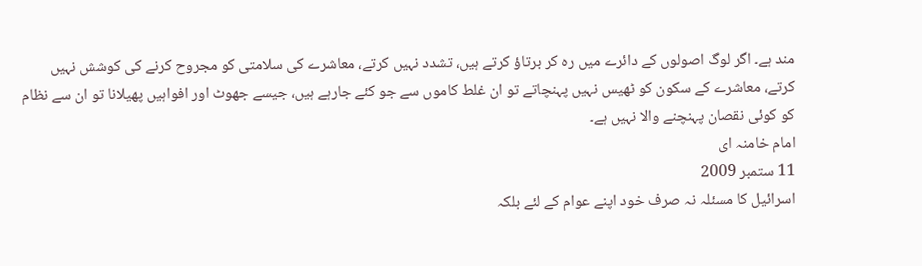مند ہے۔ اگر لوگ اصولوں کے دائرے میں رہ کر برتاؤ کرتے ہیں، تشدد نہیں کرتے، معاشرے کی سلامتی کو مجروح کرنے کی کوشش نہیں کرتے، معاشرے کے سکون کو ٹھیس نہیں پہنچاتے تو ان غلط کاموں سے جو کئے جارہے ہیں، جیسے جھوٹ اور افواہیں پھیلانا تو ان سے نظام کو کوئی نقصان پہنچنے والا نہیں ہے۔
امام خامنہ ای
11 ستمبر 2009
اسرائیل کا مسئلہ نہ صرف خود اپنے عوام کے لئے بلکہ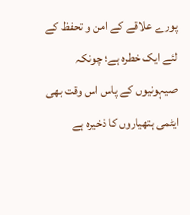پورے علاقے کے امن و تحفظ کے لئے ایک خطرہ ہے؛ چونکہ صیہونیوں کے پاس اس وقت بھی ایٹمی ہتھیاروں کا ذخیرہ ہے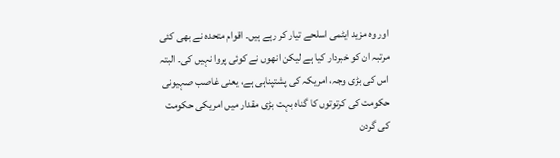اور وہ مزید ایٹمی اسلحے تیار کر رہے ہیں۔ اقوام متحدہ نے بھی کئی مرتبہ ان کو خبردار کیا ہے لیکن انھوں نے کوئی پروا نہیں کی۔ البتہ اس کی بڑی وجہ، امریکہ کی پشتپناہی ہے، یعنی غاصب صہیونی حکومت کی کرتوتوں کا گناہ بہت بڑی مقدار میں امریکی حکومت کی گردن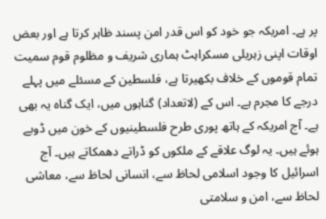پر ہے۔ امریکہ جو خود کو اس قدر امن پسند ظاہر کرتا ہے اور بعض اوقات اپنی زہریلی مسکراہٹ ہماری شریف و مظلوم قوم سمیت تمام قوموں کے خلاف بکھیرتا ہے، فلسطین کے مسئلے میں پہلے درجے کا مجرم ہے۔ اس کے (لاتعداد) گناہوں میں، ایک گناہ یہ بھی ہے۔ آج امریکہ کے ہاتھ پوری طرح فلسطینیوں کے خون میں ڈوبے ہوئے ہیں۔ یہ لوگ علاقے کے ملکوں کو ڈراتے دھمکاتے ہیں۔ آج اسرائیل کا وجود اسلامی لحاظ سے، انسانی لحاظ سے، معاشی لحاظ سے، امن و سلامتی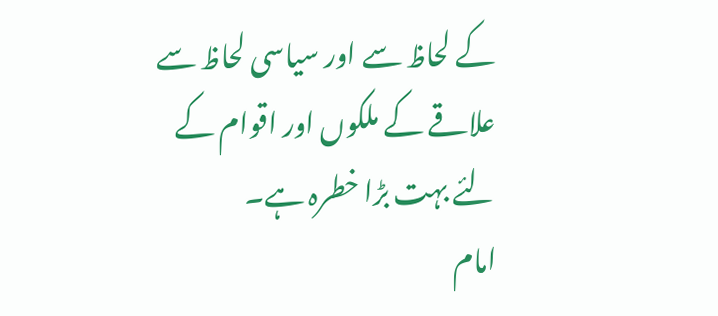کے لحاظ سے اور سیاسی لحاظ سے علاقے کے ملکوں اور اقوام کے لئے بہت بڑا خطرہ ہے۔
امام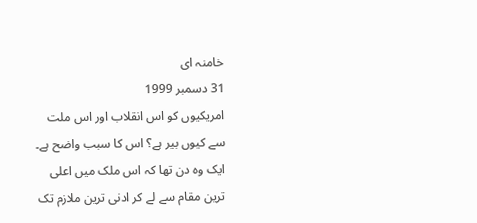خامنہ ای
31 دسمبر 1999
امریکیوں کو اس انقلاب اور اس ملت سے کیوں بیر ہے؟ اس کا سبب واضح ہے۔ ایک وہ دن تھا کہ اس ملک میں اعلی ترین مقام سے لے کر ادنی ترین ملازم تک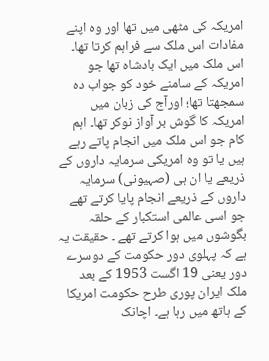امریکہ کی مٹھی میں تھا اور وہ اپنے مفادات اس ملک سے فراہم کرتا تھا۔ اس ملک میں ایک بادشاہ تھا جو امریکہ کے سامنے خود کو جواب دہ سمجھتا تھا؛ اورآج کی زبان میں امریکہ کا گوش بر آواز نوکر تھا۔ اہم کام جو اس ملک میں انجام پاتے رہے ہیں یا تو وہ امریکی سرمایہ داروں کے ذریعے یا ان ہی (صہیونی) سرمایہ داروں کے ذریعے انجام پایا کرتے تھے جو اسی عالمی استکبار کے حلقہ بگوشوں میں ہوا کرتے تھے ۔ حقیقت یہ ہے کہ پہلوی دور حکومت کے دوسرے دور یعنی 19 اگست 1953 کے بعد ملک ایران پوری طرح حکومت امریکا کے ہاتھ میں رہا ہے۔ اچانک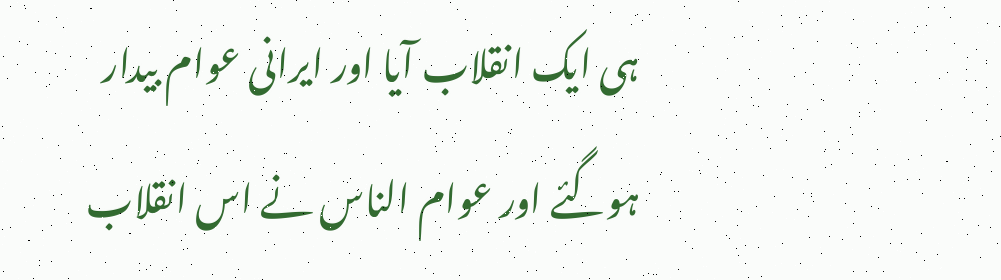ہی ایک انقلاب آیا اور ایرانی عوام بیدار ہوگئے اور عوام الناس نے اس انقلاب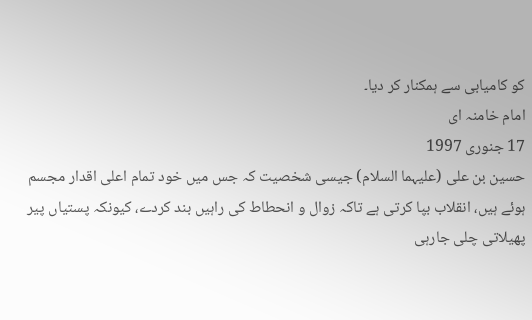کو کامیابی سے ہمکنار کر دیا۔
امام خامنہ ای
17 جنوری 1997
حسین بن علی (علیہما السلام) جیسی شخصیت کہ جس میں خود تمام اعلی اقدار مجسم ہوئے ہیں، انقلاب بپا کرتی ہے تاکہ زوال و انحطاط کی راہیں بند کردے، کیونکہ پستیاں پیر پھیلاتی چلی جارہی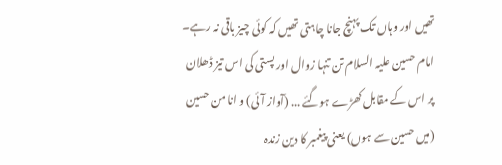تھیں اور وہاں تک پہنچ جانا چاہتی تھیں کہ کوئی چیز باقی نہ رہے۔ امام حسین علیہ السلام تن تنہا زوال اور پستی کی اس تیز ڈھلان پر اس کے مقابل کھڑے ہوگئے ... (آواز آئی) و انا من حسین (میں حسین سے ہوں) یعنی پیغمبر کا دین زندہ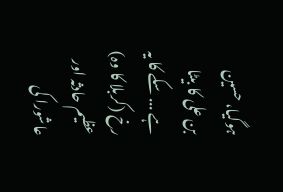ہوگیا، حسین بن علی کا بیٹا ہے ... سکے کا یہ رخ (کربلا کا وہ) عظیم حادثہ اور عاشورا کی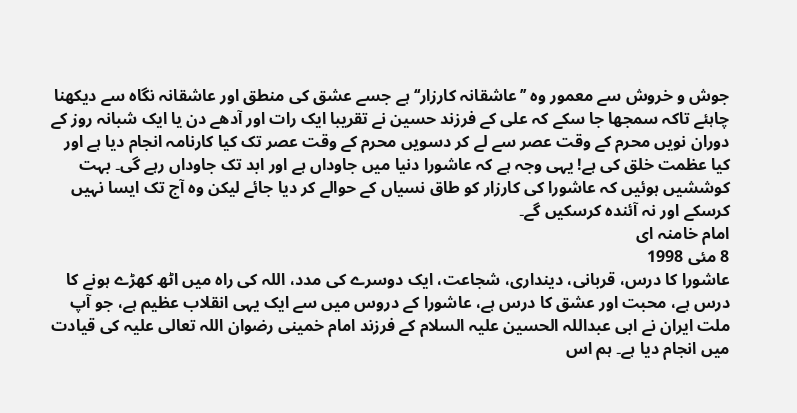جوش و خروش سے معمور وہ ’’عاشقانہ کارزار‘‘ ہے جسے عشق کی منطق اور عاشقانہ نگاہ سے دیکھنا چاہئے تاکہ سمجھا جا سکے کہ علی کے فرزند حسین نے تقریبا ایک رات اور آدھے دن یا ایک شبانہ روز کے دوران نویں محرم کے وقت عصر سے لے کر دسویں محرم کے وقت عصر تک کیا کارنامہ انجام دیا ہے اور کیا عظمت خلق کی ہے! یہی وجہ ہے کہ عاشورا دنیا میں جاوداں ہے اور ابد تک جاوداں رہے گی۔ بہت کوششیں ہوئیں کہ عاشورا کی کارزار کو طاق نسیاں کے حوالے کر دیا جائے لیکن وہ آج تک ایسا نہیں کرسکے اور نہ آئندہ کرسکیں گے۔
امام خامنہ ای
8 مئی 1998
عاشورا کا درس، قربانی، دینداری، شجاعت، ایک دوسرے کی مدد، اللہ کی راہ میں اٹھ کھڑے ہونے کا درس ہے، محبت اور عشق کا درس ہے، عاشورا کے دروس میں سے ایک یہی انقلاب عظیم ہے، جو آپ ملت ایران نے ابی عبداللہ الحسین علیہ السلام کے فرزند امام خمینی رضوان اللہ تعالی علیہ کی قیادت میں انجام دیا ہے۔ ہم اس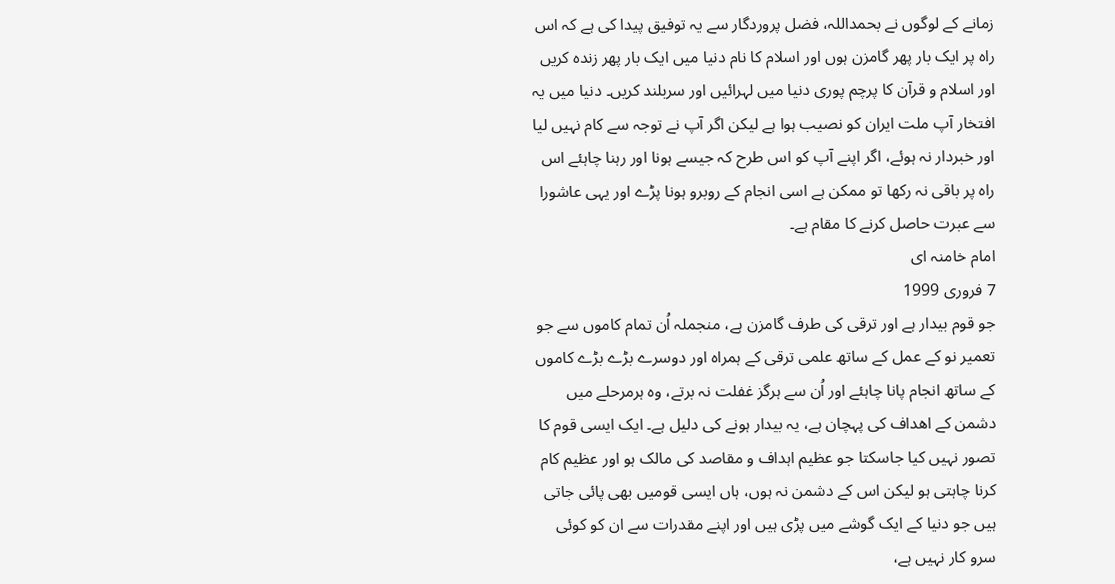زمانے کے لوگوں نے بحمداللہ، فضل پروردگار سے یہ توفیق پیدا کی ہے کہ اس راہ پر ایک بار پھر گامزن ہوں اور اسلام کا نام دنیا میں ایک بار پھر زندہ کریں اور اسلام و قرآن کا پرچم پوری دنیا میں لہرائیں اور سربلند کریں۔ دنیا میں یہ افتخار آپ ملت ایران کو نصیب ہوا ہے لیکن اگر آپ نے توجہ سے کام نہیں لیا اور خبردار نہ ہوئے، اگر اپنے آپ کو اس طرح کہ جیسے ہونا اور رہنا چاہئے اس راہ پر باقی نہ رکھا تو ممکن ہے اسی انجام کے روبرو ہونا پڑے اور یہی عاشورا سے عبرت حاصل کرنے کا مقام ہے۔
امام خامنہ ای
7 فروری 1999
جو قوم بیدار ہے اور ترقی کی طرف گامزن ہے، منجملہ اُن تمام کاموں سے جو تعمیر نو کے عمل کے ساتھ علمی ترقی کے ہمراہ اور دوسرے بڑے بڑے کاموں کے ساتھ انجام پانا چاہئے اور اُن سے ہرگز غفلت نہ برتے، وہ ہرمرحلے میں دشمن کے اھداف کی پہچان ہے، یہ بیدار ہونے کی دلیل ہے۔ ایک ایسی قوم کا تصور نہیں کیا جاسکتا جو عظیم اہداف و مقاصد کی مالک ہو اور عظیم کام کرنا چاہتی ہو لیکن اس کے دشمن نہ ہوں، ہاں ایسی قومیں بھی پائی جاتی ہیں جو دنیا کے ایک گوشے میں پڑی ہیں اور اپنے مقدرات سے ان کو کوئی سرو کار نہیں ہے،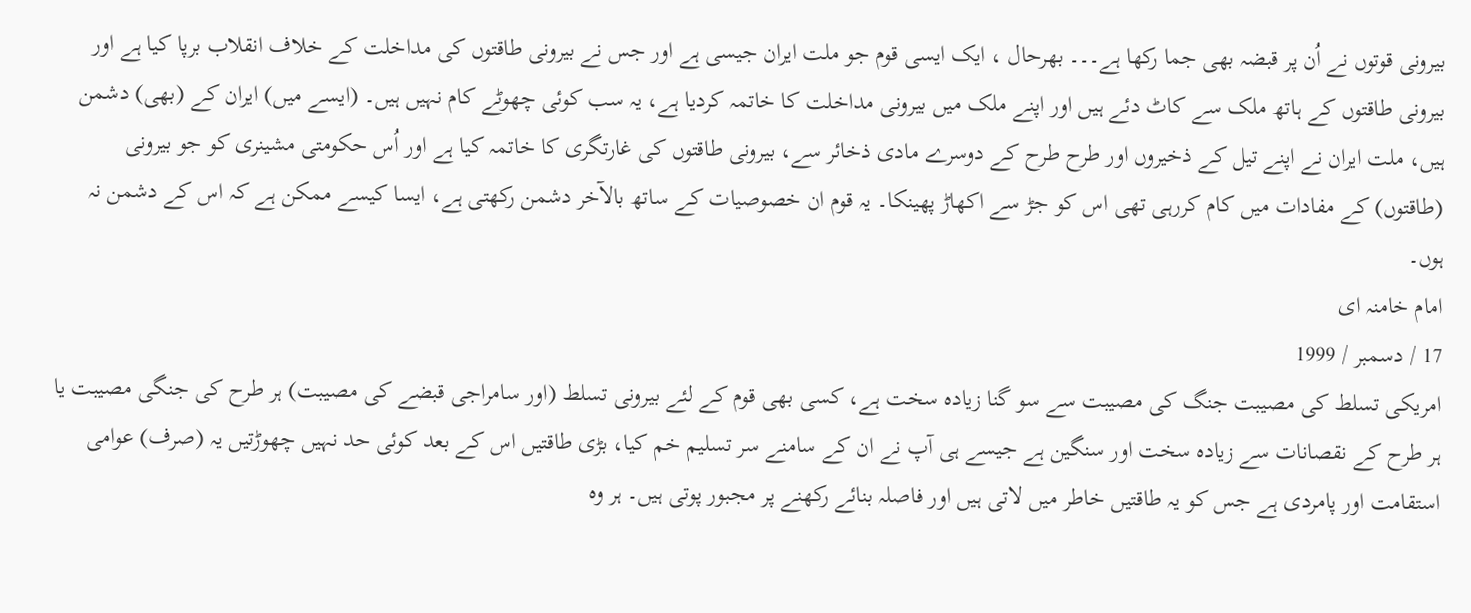بیرونی قوتوں نے اُن پر قبضہ بھی جما رکھا ہے۔۔۔ بھرحال ، ایک ایسی قوم جو ملت ایران جیسی ہے اور جس نے بیرونی طاقتوں کی مداخلت کے خلاف انقلاب برپا کیا ہے اور بیرونی طاقتوں کے ہاتھ ملک سے کاٹ دئے ہیں اور اپنے ملک میں بیرونی مداخلت کا خاتمہ کردیا ہے، یہ سب کوئی چھوٹے کام نہیں ہیں۔ (ایسے میں) ایران کے (بھی) دشمن ہیں، ملت ایران نے اپنے تیل کے ذخیروں اور طرح طرح کے دوسرے مادی ذخائر سے، بیرونی طاقتوں کی غارتگری کا خاتمہ کیا ہے اور اُس حکومتی مشینری کو جو بیرونی (طاقتوں) کے مفادات میں کام کررہی تھی اس کو جڑ سے اکھاڑ پھینکا۔ یہ قوم ان خصوصیات کے ساتھ بالآخر دشمن رکھتی ہے، ایسا کیسے ممکن ہے کہ اس کے دشمن نہ ہوں۔
امام خامنہ ای
17 / دسمبر / 1999
امریکی تسلط کی مصیبت جنگ کی مصیبت سے سو گنا زیادہ سخت ہے، کسی بھی قوم کے لئے بیرونی تسلط (اور سامراجی قبضے کی مصیبت) ہر طرح کی جنگی مصیبت یا ہر طرح کے نقصانات سے زیادہ سخت اور سنگین ہے جیسے ہی آپ نے ان کے سامنے سر تسلیم خم کیا، بڑی طاقتیں اس کے بعد کوئی حد نہیں چھوڑتیں یہ (صرف) عوامی استقامت اور پامردی ہے جس کو یہ طاقتیں خاطر میں لاتی ہیں اور فاصلہ بنائے رکھنے پر مجبور پوتی ہیں۔ ہر وہ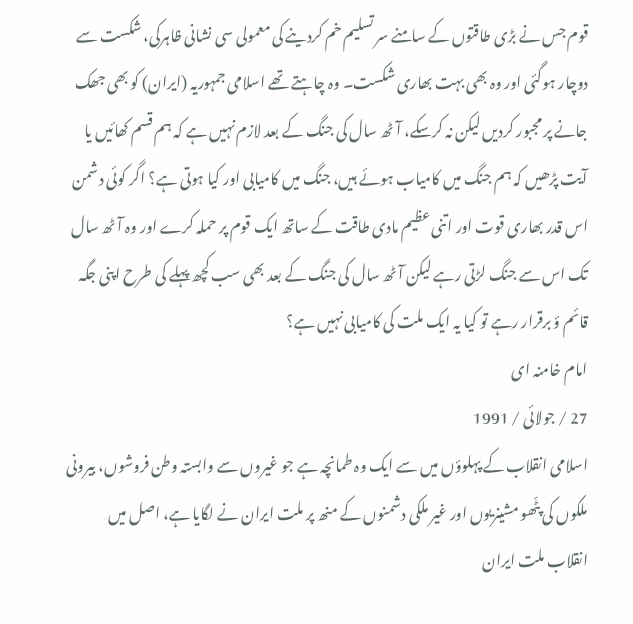قوم جس نے بڑی طاقتوں کے سامنے سر تسلیم خم کردینے کی معمولی سی نشانی ظاہرکی، شکست سے دوچار ہوگئی اور وہ بھی بہت بھاری شکست۔ وہ چاہتے تھے اسلامی جمہوریہ (ایران) کو بھی جھک جانے پر مجبور کردیں لیکن نہ کرسکے، آٹھ سال کی جنگ کے بعد لازم نہیں ہے کہ ہم قسم کھائیں یا آیت پڑھیں کہ ہم جنگ میں کامیاب ہوئے ہیں، جنگ میں کامیابی اور کیا ہوتی ہے؟ اگر کوئی دشمن اس قدر بھاری قوت اور اتنی عظیم مادی طاقت کے ساتھ ایک قوم پر حملہ کرے اور وہ آٹھ سال تک اس سے جنگ لڑتی رہے لیکن آٹھ سال کی جنگ کے بعد بھی سب کچھ پہلے کی طرح اپنی جگہ قائم ؤ برقرار رہے تو کیا یہ ایک ملت کی کامیابی نہیں ہے؟
امام خامنہ ای
27 / جولائی / 1991
اسلامی انقلاب کے پہلوؤں میں سے ایک وہ طمانچہ ہے جو غیروں سے وابستہ وطن فروشوں، بیرونی ملکوں کی پٹّھو مشینریوں اور غیر ملکی دشمنوں کے منھ پر ملت ایران نے لگایا ہے، اصل میں انقلاب ملت ایران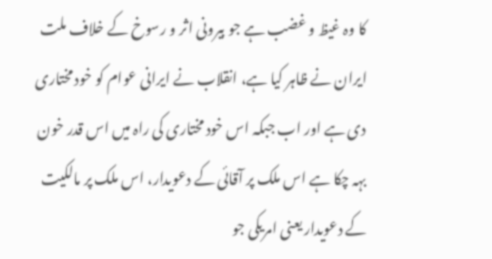کا وہ غیظ و غضب ہے جو بیرونی اثر و رسوخ کے خلاف ملت ایران نے ظاہر کیا ہے، انقلاب نے ایرانی عوام کو خود مختاری دی ہے اور اب جبکہ اس خود مختاری کی راہ میں اس قدر خون بہہ چکا ہے اس ملک پر آقائی کے دعویدار، اس ملک پر مالکیت کے دعویدار یعنی امریکی جو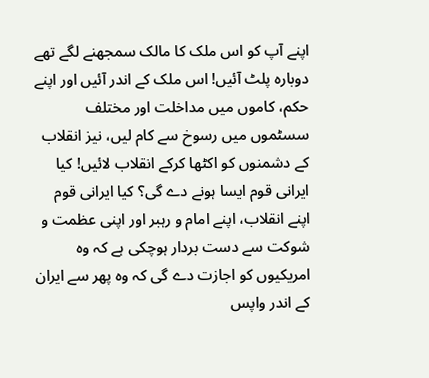اپنے آپ کو اس ملک کا مالک سمجھنے لگے تھے دوبارہ پلٹ آئیں! اس ملک کے اندر آئیں اور اپنے حکم، کاموں میں مداخلت اور مختلف سسٹموں میں رسوخ سے کام لیں، نیز انقلاب کے دشمنوں کو اکٹھا کرکے انقلاب لائیں! کیا ایرانی قوم ایسا ہونے دے گی؟ کیا ایرانی قوم اپنے انقلاب، اپنے امام و رہبر اور اپنی عظمت و شوکت سے دست بردار ہوچکی ہے کہ وہ امریکیوں کو اجازت دے گی کہ وہ پھر سے ایران کے اندر واپس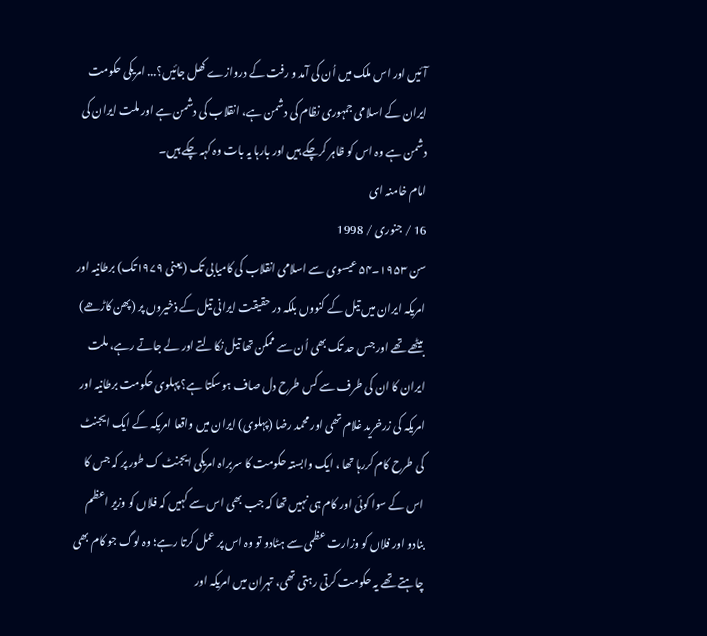آئیں اور اس ملک میں اُن کی آمد و رفت کے دروازے کھل جائیں؟... امریکی حکومت ایران کے اسلامی جمہوری نظام کی دشمن ہے، انقلاب کی دشمن ہے اور ملت ایران کی دشمن ہے وہ اس کو ظاہر کرچکے ہیں اور بارہا یہ بات وہ کہہ چکے ہیں۔
امام خامنہ ای
16 / جنوری / 1998
سن ۱۹۵۳۔۵۴ عیسوی سے اسلامی انقلاب کی کامیابی تک (یعنی ۱۹۷۹تک) برطانیہ اور امریکہ ایران میں تیل کے کنووں بلکہ در حقیقت ایرانی تیل کے ذخیروں پر (پھن کاڑھے) بیٹھے تھے اور جس حد تک بھی اُن سے ممکن تھا تیل نکالتے اور لے جاتے رہے، ملت ایران کا ان کی طرف سے کس طرح دل صاف ہوسکتا ہے؟ پہلوی حکومت برطانیہ اور امریکہ کی زرخرید غلام تھی اور محمد رضا (پہلوی) ایران میں واقعا امریکہ کے ایک ایجنٹ کی طرح کام کررہا تھا ، ایک وابستہ حکومت کا سربراہ امریکی ایجنٹ ک طور پر کہ جس کا اس کے سوا کوئی اور کام ہی نہیں تھا کہ جب بھی اس سے کہیں کہ فلاں کو وزیر اعظم بنادو اور فلاں کو وزارت عظمی سے ہٹادو تو وہ اس پر عمل کرتا رہے؛ وہ لوگ جو کام بھی چاہتے تھے یہ حکومت کرتی رہتی تھی، تہران میں امریکہ اور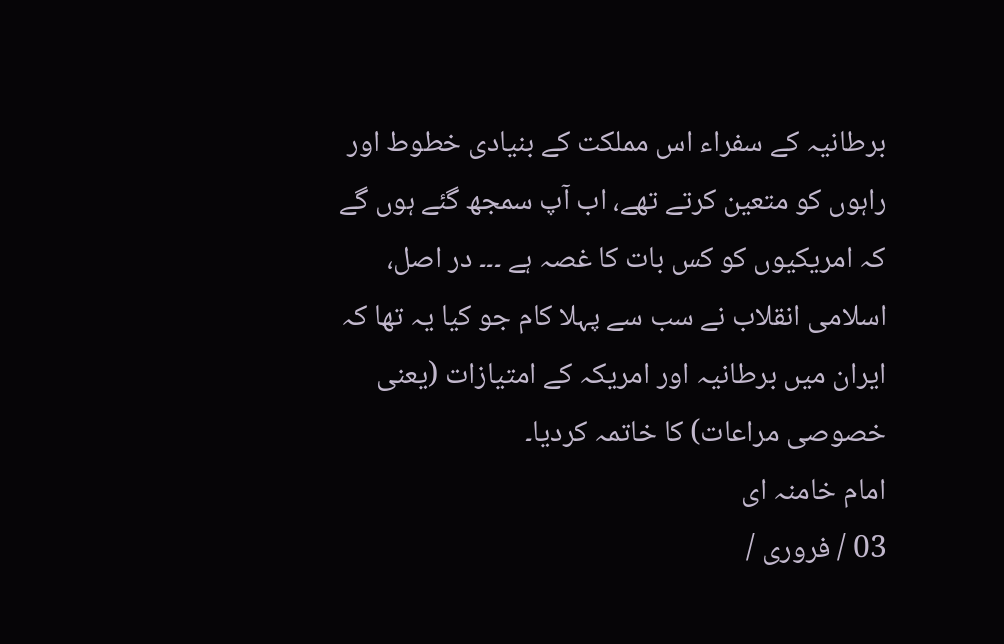برطانیہ کے سفراء اس مملکت کے بنیادی خطوط اور راہوں کو متعین کرتے تھے، اب آپ سمجھ گئے ہوں گے کہ امریکیوں کو کس بات کا غصہ ہے ۔۔۔ در اصل، اسلامی انقلاب نے سب سے پہلا کام جو کیا یہ تھا کہ ایران میں برطانیہ اور امریکہ کے امتیازات (یعنی خصوصی مراعات) کا خاتمہ کردیا۔
امام خامنہ ای
03 / فروری /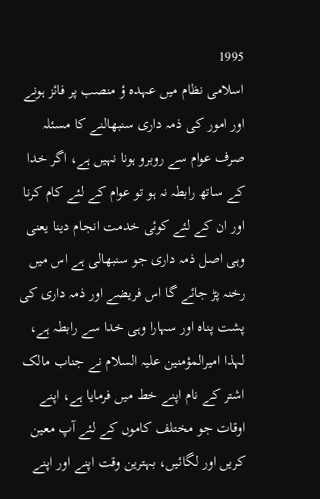1995
اسلامی نظام میں عہدہ ؤ منصب پر فائز ہونے اور امور کی ذمہ داری سنبھالنے کا مسئلہ صرف عوام سے روبرو ہونا نہیں ہے، اگر خدا کے ساتھ رابطہ نہ ہو تو عوام کے لئے کام کرنا اور ان کے لئے کوئی خدمت انجام دینا یعنی وہی اصل ذمہ داری جو سنبھالی ہے اس میں رخنہ پڑ جائے گا اس فریضے اور ذمہ داری کی پشت پناہ اور سہارا وہی خدا سے رابطہ ہے، لہذا امیرالمؤمنین علیہ السلام نے جناب مالک اشتر کے نام اپنے خط میں فرمایا ہے، اپنے اوقات جو مختلف کاموں کے لئے آپ معین کریں اور لگائیں، بہترین وقت اپنے اور اپنے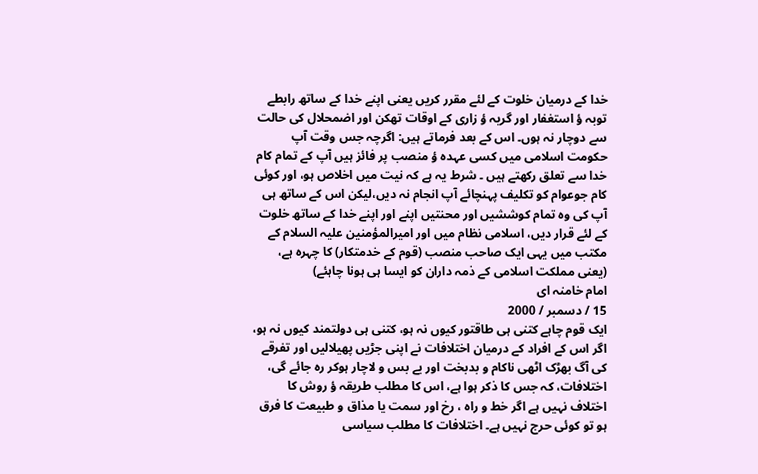خدا کے درمیان خلوت کے لئے مقرر کریں یعنی اپنے خدا کے ساتھ رابطے توبہ ؤ استغفار اور گریہ ؤ زاری کے اوقات تھکن اور اضمحلال کی حالت سے دوچار نہ ہوں۔ اس کے بعد فرماتے ہیں: اگرچہ جس وقت آپ حکومت اسلامی میں کسی عہدہ ؤ منصب پر فائز ہیں آپ کے تمام کام خدا سے تعلق رکھتے ہیں ۔ شرط یہ ہے کہ نیت میں اخلاص ہو، اور کوئی کام جوعوام کو تکلیف پہنچائے آپ انجام نہ دیں،لیکن اس کے ساتھ ہی آپ کی وہ تمام کوششیں اور محنتیں اپنے اور اپنے خدا کے ساتھ خلوت کے لئے قرار دیں، اسلامی نظام میں اور امیرالمؤمنین علیہ السلام کے مکتب میں یہی ایک صاحب منصب (قوم کے خدمتکار) کا چہرہ ہے، (یعنی مملکت اسلامی کے ذمہ داران کو ایسا ہی ہونا چاہئے)
امام خامنہ ای
15 / دسمبر / 2000
ایک قوم چاہے کتنی ہی طاقتور کیوں نہ ہو، کتنی ہی دولتمند کیوں نہ ہو، اگر اس کے افراد کے درمیان اختلافات نے اپنی جڑیں پھیلالیں اور تفرقے کی آگ بھڑک اٹھی ناکام و بدبخت اور بے بس و لاچار ہوکر رہ جائے گی، اختلافات، کہ جس کا ذکر ہوا ہے، اس کا مطلب طریقہ ؤ روش کا اختلاف نہیں ہے اگر خط و راہ ، رخ اور سمت یا مذاق و طبیعت کا فرق ہو تو کوئی حرج نہیں ہے۔ اختلافات کا مطلب سیاسی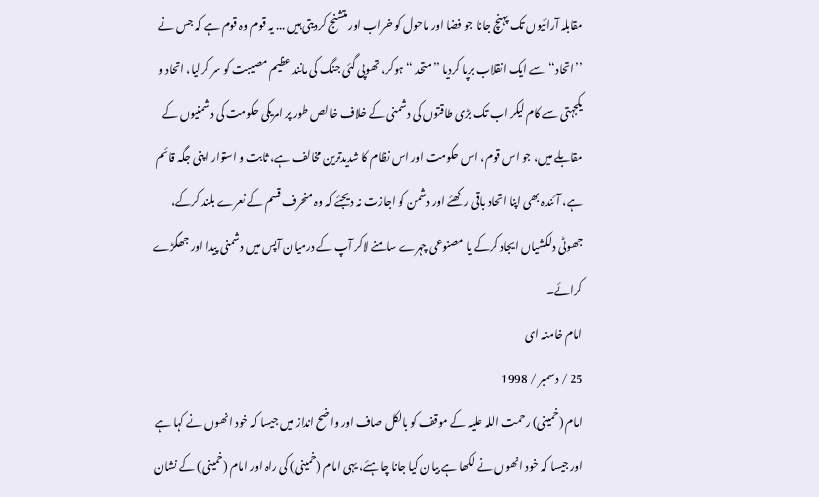مقابلہ آرائیوں تک پہنچ جانا جو فضا اور ماحول کو خراب اور متشنج کردیتی ہیں ... یہ قوم وہ قوم ہے کہ جس نے ’’اتحاد‘‘ سے ایک انقلاب برپا کردیا ’’متحد ‘‘ ہوکر، تھوپی گئی جنگ کی مانند عظیم مصیبت کو سر کرلیا، اتحاد و یکجہتی سے کام لیکر اب تک بڑی طاقتوں کی دشمنی کے خلاف خالص طور پر امریکی حکومت کی دشمنیوں کے مقابلے میں، جو اس قوم، اس حکومت اور اس نظام کا شدیدترین مخالف ہے، ثابت و استوار اپنی جگہ قائم ہے، آئندہ بھی اپنا اتحاد باقی رکھئے اور دشمن کو اجازت نہ دیجئے کہ وہ منحرف قسم کے نعرے بلند کرکے، جھوٹی دلکشیاں ایجاد کرکے یا مصنوعی چہرے سامنے لاکر آپ کے درمیان آپس میں دشمنی پیدا اور جھگڑے کرائے۔
امام خامنہ ای
25 / دسمبر / 1998
امام (خمینی) رحمت اللہ علیہ کے موقف کو بالکل صاف اور واضح انداز میں جیسا کہ خود انھوں نے کہا ہے اور جیسا کہ خود انھوں نے لکھا ہے بیان کیا جانا چاہئے، یہی امام (خمینی) کی راہ اور امام (خمینی) کے نشان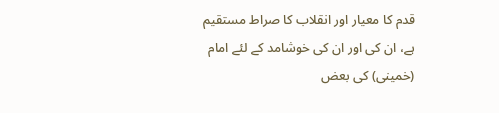قدم کا معیار اور انقلاب کا صراط مستقیم ہے، ان کی اور ان کی خوشامد کے لئے امام (خمینی) کی بعض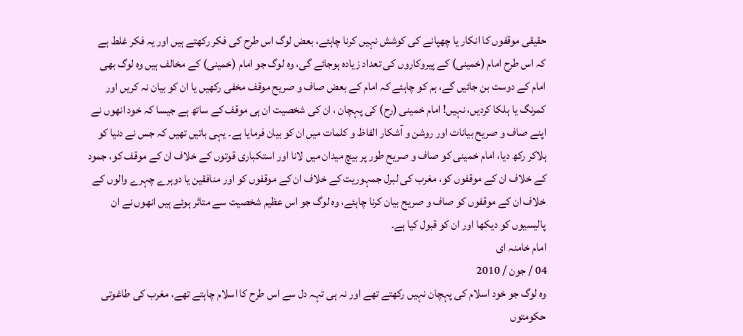حقیقی موقفوں کا انکار یا چھپانے کی کوشش نہیں کرنا چاہئے، بعض لوگ اس طرح کی فکر رکھتے ہیں اور یہ فکر غلط ہے کہ اس طرح امام (خمینی) کے پیروکاروں کی تعداد زیادہ ہوجائے گی، وہ لوگ جو امام (خمینی) کے مخالف ہیں وہ لوگ بھی امام کے دوست بن جائیں گے، ہم کو چاہئے کہ امام کے بعض صاف و صریح موقف مخفی رکھیں یا ان کو بیان نہ کریں اور کمرنگ یا ہلکا کردیں، نہیں! امام خمینی (رح) کی پہچان ، ان کی شخصیت ان ہی موقف کے ساتھ ہے جیسا کہ خود انھوں نے اپنے صاف و صریح بیانات اور روشن و آشکار الفاظ و کلمات میں ان کو بیان فرمایا ہے۔ یہی باتیں تھیں کہ جس نے دنیا کو ہلاکر رکھ دیا، امام خمینی کو صاف و صریح طور پر بیچ میدان میں لانا اور استکباری قوتوں کے خلاف ان کے موقف کو، جمود کے خلاف ان کے موقفوں کو، مغرب کی لبرل جمہوریت کے خلاف ان کے موقفوں کو اور منافقین یا دوہرے چہرے والوں کے خلاف ان کے موقفوں کو صاف و صریح بیان کرنا چاہئے، وہ لوگ جو اس عظیم شخصیت سے متاثر ہوئے ہیں انھوں نے ان پالیسیوں کو دیکھا اور ان کو قبول کیا ہے۔
امام خامنہ ای
04 / جون / 2010
وہ لوگ جو خود اسلام کی پہچان نہیں رکھتے تھے اور نہ ہی تہہ دل سے اس طرح کا اسلام چاہتے تھے، مغرب کی طاغوتی حکومتوں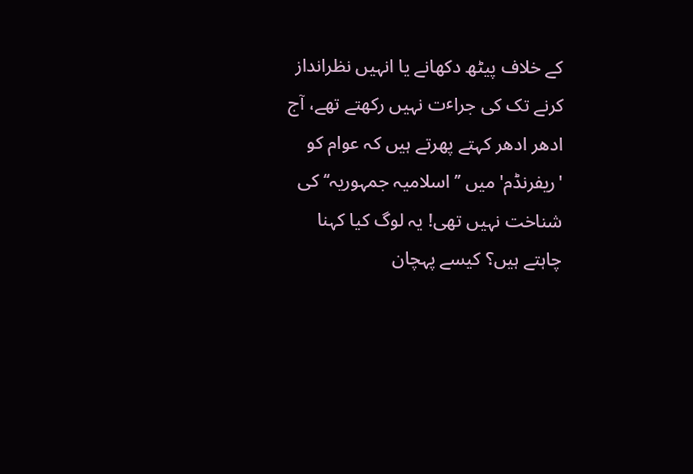کے خلاف پیٹھ دکھانے یا انہیں نظرانداز کرنے تک کی جراٴت نہیں رکھتے تھے، آج ادھر ادھر کہتے پھرتے ہیں کہ عوام کو 'ریفرنڈم' میں ’’اسلامیہ جمہوریہ‘‘ کی شناخت نہیں تھی! یہ لوگ کیا کہنا چاہتے ہیں؟ کیسے پہچان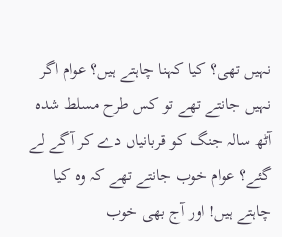نہیں تھی؟ کیا کہنا چاہتے ہیں؟ عوام اگر نہیں جانتے تھے تو کس طرح مسلط شدہ آٹھ سالہ جنگ کو قربانیاں دے کر آگے لے گئے؟ عوام خوب جانتے تھے کہ وہ کیا چاہتے ہیں! اور آج بھی خوب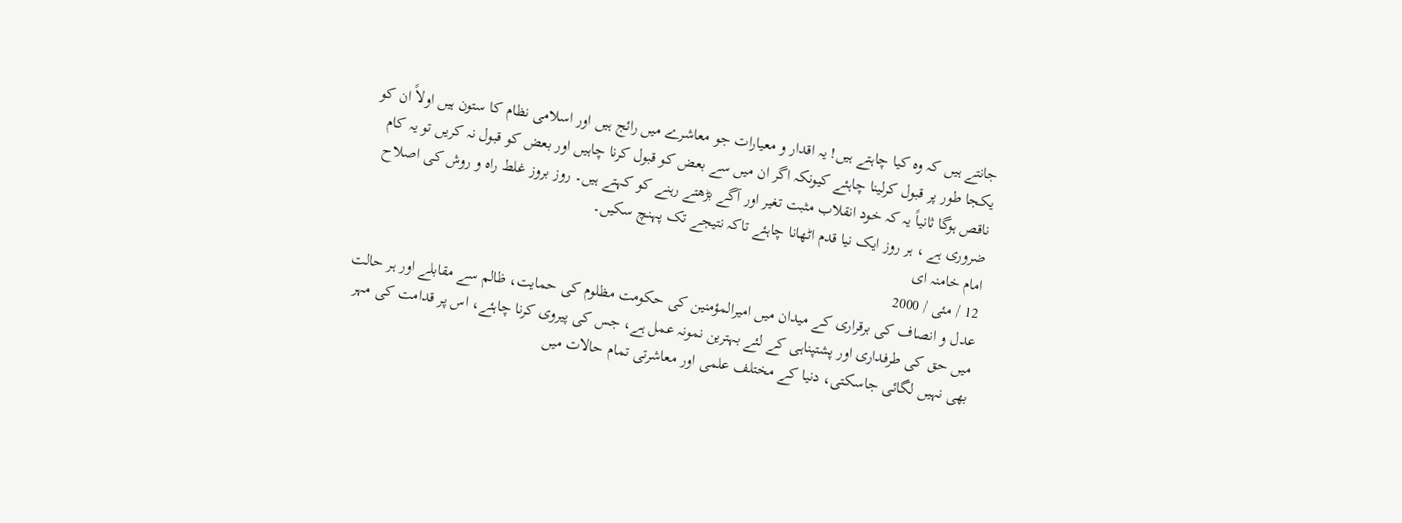جانتے ہیں کہ وہ کیا چاہتے ہیں! یہ اقدار و معیارات جو معاشرے میں رائج ہیں اور اسلامی نظام کا ستون ہیں اولاً ان کو یکجا طور پر قبول کرلینا چاہئے کیونکہ اگر ان میں سے بعض کو قبول کرنا چاہیں اور بعض کو قبول نہ کریں تو یہ کام ناقص ہوگا ثانیاً یہ کہ خود انقلاب مثبت تغیر اور آگے بڑھتے رہنے کو کہتے ہیں۔ روز بروز غلط راہ و روش کی اصلاح ضروری ہے ، ہر روز ایک نیا قدم اٹھانا چاہئے تاکہ نتیجے تک پہنچ سکیں۔
امام خامنہ ای
12 / مئی / 2000
عدل و انصاف کی برقراری کے میدان میں امیرالمؤمنین کی حکومت مظلوم کی حمایت، ظالم سے مقابلے اور ہر حالت میں حق کی طرفداری اور پشتپناہی کے لئے بہترین نمونہ عمل ہے، جس کی پیروی کرنا چاہئے، اس پر قدامت کی مہر بھی نہیں لگائی جاسکتی، دنیا کے مختلف علمی اور معاشرتی تمام حالات میں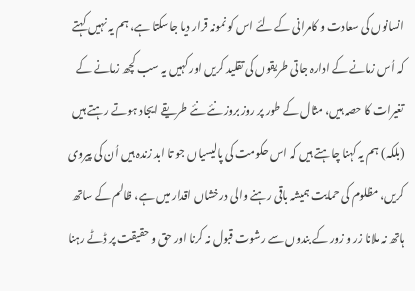انسانوں کی سعادت و کامرانی کے لئے اس کو نمونہ قرار دیا جاسکتا ہے، ہم یہ نہیں کہتے کہ اُس زمانے کے ادارہ جاتی طریقوں کی تقلید کریں اور کہیں یہ سب کچھ زمانے کے تغیرات کا حصہ ہیں، مثال کے طور پر روز بروز نئے نئے طریقے ایجاد ہوتے رہتے ہیں (بلکہ) ہم یہ کہنا چاہتے ہیں کہ اس حکومت کی پالیسیاں جو تا ابد زندہ ہیں اُن کی پیروی کریں، مظلوم کی حمایت ہمیشہ باقی رہنے والی درخشاں اقدار میں ہے، ظالم کے ساتھ ہاتھ نہ ملانا زر و زور کے بندوں سے رشوت قبول نہ کرنا اور حق و حقیقت پر ڈٹے رہنا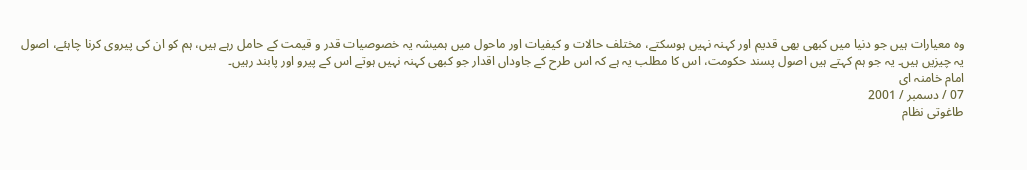وہ معیارات ہیں جو دنیا میں کبھی بھی قدیم اور کہنہ نہیں ہوسکتے، مختلف حالات و کیفیات اور ماحول میں ہمیشہ یہ خصوصیات قدر و قیمت کے حامل رہے ہیں، ہم کو ان کی پیروی کرنا چاہئے، اصول یہ چیزیں ہیں۔ یہ جو ہم کہتے ہیں اصول پسند حکومت، اس کا مطلب یہ ہے کہ اس طرح کے جاوداں اقدار جو کبھی کہنہ نہیں ہوتے اس کے پیرو اور پابند رہیں۔
امام خامنہ ای
07 / دسمبر / 2001
طاغوتی نظام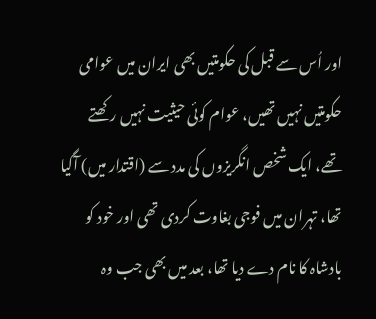اور اُس سے قبل کی حکومتیں بھی ایران میں عوامی حکومتیں نہیں تھیں، عوام کوئی حیثیت نہیں رکھتے تھے، ایک شخص انگریزوں کی مدد سے (اقتدار میں) آگیا تھا، تہران میں فوجی بغاوت کردی تھی اور خود کو بادشاہ کا نام دے دیا تھا، بعد میں بھی جب وہ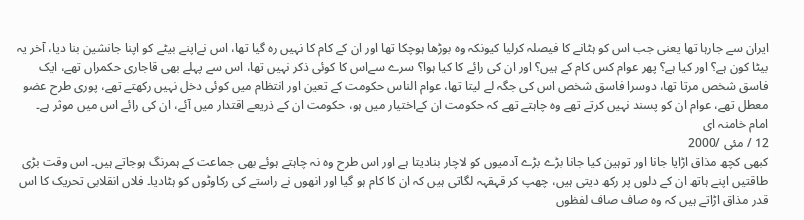ایران سے جارہا تھا یعنی جب اس کو ہٹانے کا فیصلہ کرلیا کیونکہ وہ بوڑھا ہوچکا تھا اور ان کے کام کا نہیں رہ گیا تھا، اس نےاپنے بیٹے کو اپنا جانشین بنا دیا، آخر یہ بیٹا کون ہے؟ اور کیا ہے؟ پھر عوام کس کام کے ہیں؟ اور ان کی رائے کا کیا ہوا؟ سرے سےاس کا کوئی ذکر نہیں تھا، اس سے پہلے بھی قاجاری حکمراں تھے، ایک فاسق شخص مرتا تھا، دوسرا فاسق شخص اس کی جگہ لے لیتا تھا، عوام الناس حکومت کے تعین اور انتظام میں کوئی دخل نہیں رکھتے تھے، پوری طرح عضو معطل تھے، عوام ان کو پسند نہیں کرتے تھے وہ چاہتے تھے کہ حکومت ان کےاختیار میں ہو، حکومت ان کے ذریعے اقتدار میں آئے، ان کی رائے اس میں موثر ہے۔
امام خامنہ ای
12 / مئی /2000
کبھی کچھ مذاق اڑایا جانا اور توہین کیا جانا بڑے بڑے آدمیوں کو لاچار بنادیتا ہے اور اس طرح وہ نہ چاہتے ہوئے بھی جماعت کے ہمرنگ ہوجاتے ہیں۔ اس وقت بڑی طاقتیں اپنے ہاتھ ان کے دلوں پر رکھ دیتی ہیں، چھپ کر قہقہہ لگاتی ہیں کہ ان کا کام ہو گيا اور انھوں نے راستے کی رکاوٹوں کو ہٹادیا۔ فلاں انقلابی تحریک کا اس قدر مذاق اڑاتے ہیں کہ وہ صاف صاف لفظوں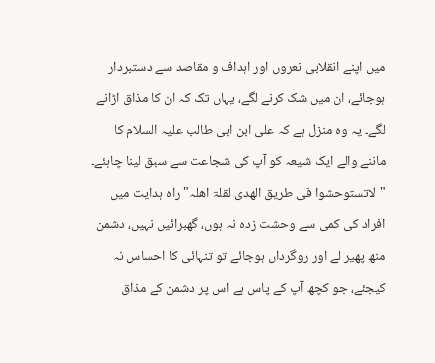میں اپنے انقلابی نعروں اور اہداف و مقاصد سے دستبردار ہوجائے، ان میں شک کرنے لگے، یہاں تک کہ ان کا مذاق اڑانے لگے۔ یہ وہ منزل ہے کہ علی ابن ابی طالب علیہ السلام کا ماننے والے ایک شیعہ کو آپ کی شجاعت سے سبق لینا چاہئے۔ "لاتستوحشوا فی طریق الھدی لقلۃ اھلہ" راہ ہدایت میں افراد کی کمی سے وحشت زدہ نہ ہوں، گھبرائیں نہیں، دشمن منھ پھیر لے اور روگرداں ہوجائے تو تنہائی کا احساس نہ کیجئے، جو کچھ آپ کے پاس ہے اس پر دشمن کے مذاق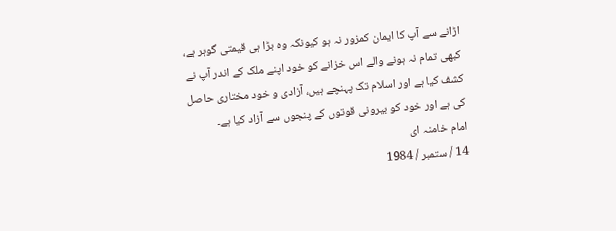اڑانے سے آپ کا ایمان کمزور نہ ہو کیونکہ وہ بڑا ہی قیمتی گوہر ہے، کبھی تمام نہ ہونے والے اس خزانے کو خود اپنے ملک کے اندر آپ نے کشف کیا ہے اور اسلام تک پہنچے ہیں، آزادی و خود مختاری حاصل کی ہے اور خود کو بیرونی قوتوں کے پنجوں سے آزاد کیا ہے۔
امام خامنہ ای
14 / ستمبر / 1984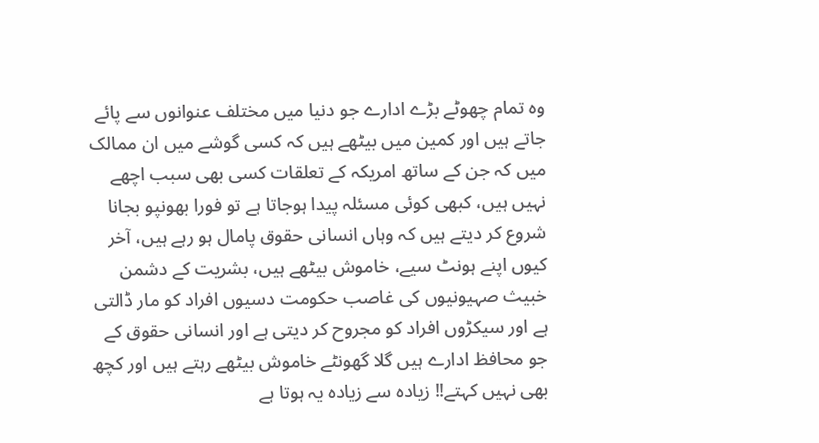وہ تمام چھوٹے بڑے ادارے جو دنیا میں مختلف عنوانوں سے پائے جاتے ہیں اور کمین میں بیٹھے ہیں کہ کسی گوشے میں ان ممالک میں کہ جن کے ساتھ امریکہ کے تعلقات کسی بھی سبب اچھے نہیں ہیں، کبھی کوئی مسئلہ پیدا ہوجاتا ہے تو فورا بھونپو بجانا شروع کر دیتے ہیں کہ وہاں انسانی حقوق پامال ہو رہے ہیں، آخر کیوں اپنے ہونٹ سیے، خاموش بیٹھے ہیں، بشریت کے دشمن خبیث صہیونیوں کی غاصب حکومت دسیوں افراد کو مار ڈالتی ہے اور سیکڑوں افراد کو مجروح کر دیتی ہے اور انسانی حقوق کے جو محافظ ادارے ہیں گلا گھونٹے خاموش بیٹھے رہتے ہیں اور کچھ بھی نہیں کہتے!! زیادہ سے زیادہ یہ ہوتا ہے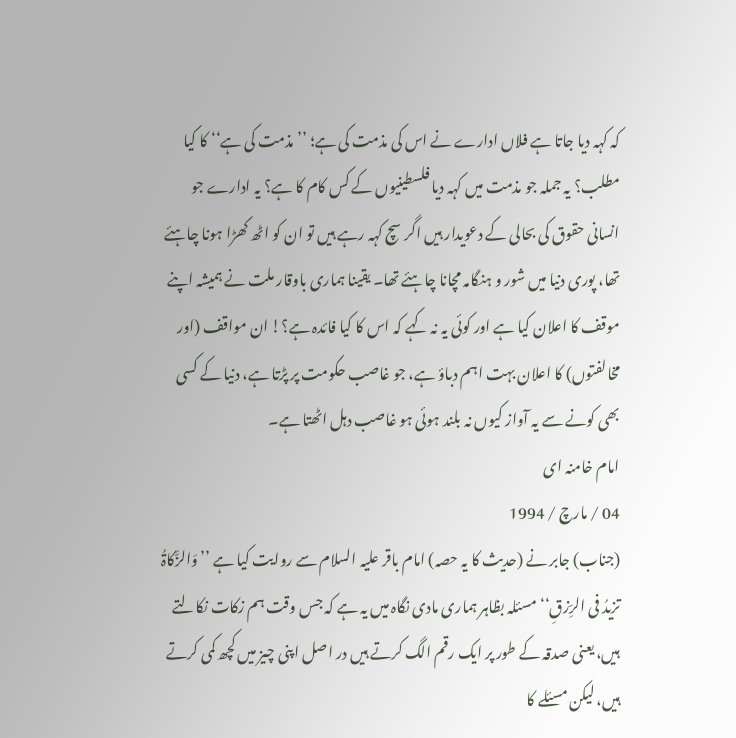کہ کہہ دیا جاتا ہے فلاں ادارے نے اس کی مذمت کی ہے؛ ’’مذمت کی ہے‘‘ کا کیا مطلب؟ یہ جملہ جو مذمت میں کہہ دیا فلسطینیوں کے کس کام کا ہے؟ یہ ادارے جو انسانی حقوق کی بحالی کے دعویدار ہیں اگر سچ کہہ رہے ہیں تو ان کو اٹھ کھڑا ہونا چاہئے تھا، پوری دنیا میں شور و ہنگامہ مچانا چاہئے تھا۔ یقینا ہماری باوقار ملت نے ہمیشہ اپنے موقف کا اعلان کیا ہے اور کوئی یہ نہ کہے کہ اس کا کیا فائدہ ہے؟! ان مواقف (اور مخالفتوں) کا اعلان بہت اہم دباؤ ہے، جو غاصب حکومت پر پڑتا ہے، دنیا کے کسی بھی کونے سے یہ آواز کیوں نہ بلند ہوئی ہو غاصب دہل اٹھتا ہے۔
امام خامنہ ای
04 / مارچ / 1994
(جناب) جابر نے (حدیث کا یہ حصہ) امام باقر علیہ السلام سے روایت کیا ہے ’’وَالزَّکاۃُ تزیدُ فی الرِّزقِ‘‘ مسئلہ بظاہر ہماری مادی نگاہ میں یہ ہے کہ جس وقت ہم زکات نکالتے ہیں، یعنی صدقہ کے طور پر ایک رقم الگ کرتے ہیں در اصل اپنی چیز میں کچھ کمی کرتے ہیں، لیکن مسئلے کا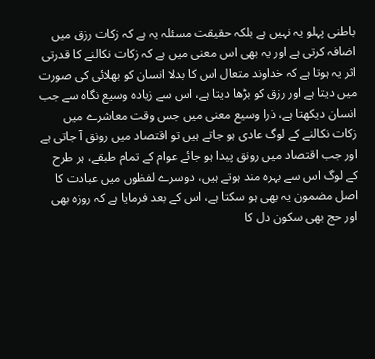باطنی پہلو یہ نہیں ہے بلکہ حقیقت مسئلہ یہ ہے کہ زکات رزق میں اضافہ کرتی ہے اور یہ بھی اس معنی میں ہے کہ زکات نکالنے کا قدرتی اثر یہ ہوتا ہے کہ خداوند متعال اس کا بدلا انسان کو بھلائی کی صورت میں دیتا ہے اور رزق کو بڑھا دیتا ہے، اس سے زیادہ وسیع نگاہ سے جب انسان دیکھتا ہے، ذرا وسیع معنی میں جس وقت معاشرے میں زکات نکالنے کے لوگ عادی ہو جاتے ہیں تو اقتصاد میں رونق آ جاتی ہے اور جب اقتصاد میں رونق پیدا ہو جائے عوام کے تمام طبقے، ہر طرح کے لوگ اس سے بہرہ مند ہوتے ہیں، دوسرے لفظوں میں عبادت کا اصل مضمون یہ بھی ہو سکتا ہے، اس کے بعد فرمایا ہے کہ روزہ بھی اور حج بھی سکون دل کا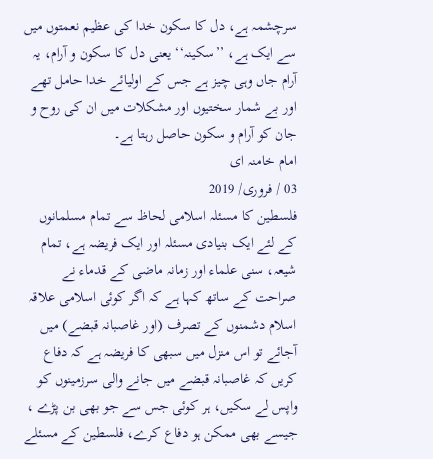سرچشمہ ہے، دل کا سکون خدا کی عظیم نعمتوں میں سے ایک ہے، ’’سکینہ‘‘ یعنی دل کا سکون و آرام، یہ آرام جاں وہی چیز ہے جس کے اولیائے خدا حامل تھے اور بے شمار سختیوں اور مشکلات میں ان کی روح و جان کو آرام و سکون حاصل رہتا ہے۔
امام خامنہ ای
03 / فروری/ 2019
فلسطین کا مسئلہ اسلامی لحاظ سے تمام مسلمانوں کے لئے ایک بنیادی مسئلہ اور ایک فریضہ ہے، تمام شیعہ، سنی علماء اور زمانہ ماضی کے قدماء نے صراحت کے ساتھ کہا ہے کہ اگر کوئی اسلامی علاقہ اسلام دشمنوں کے تصرف (اور غاصبانہ قبضے) میں آجائے تو اس منزل میں سبھی کا فریضہ ہے کہ دفاع کریں کہ غاصبانہ قبضے میں جانے والی سرزمینوں کو واپس لے سکیں، ہر کوئی جس سے جو بھی بن پڑے ، جیسے بھی ممکن ہو دفاع کرے، فلسطین کے مسئلے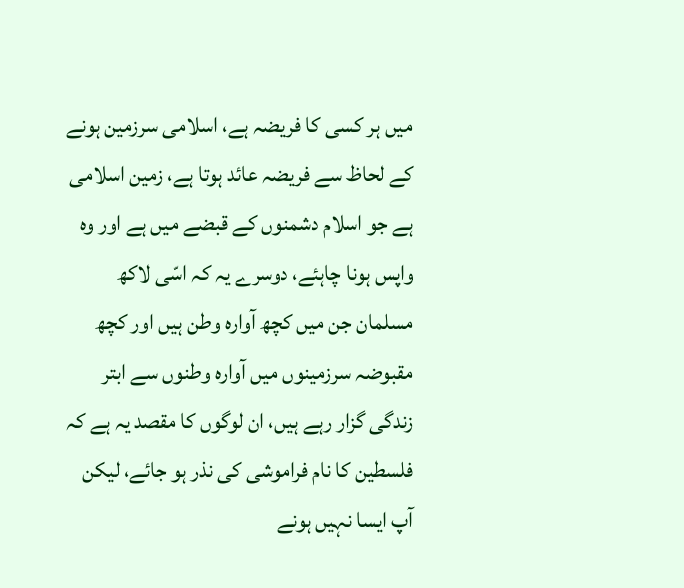میں ہر کسی کا فریضہ ہے، اسلامی سرزمین ہونے کے لحاظ سے فریضہ عائد ہوتا ہے، زمین اسلامی ہے جو اسلام دشمنوں کے قبضے میں ہے اور وہ واپس ہونا چاہئے، دوسرے یہ کہ اسّی لاکھ مسلمان جن میں کچھ آوارہ وطن ہیں اور کچھ مقبوضہ سرزمینوں میں آوارہ وطنوں سے ابتر زندگی گزار رہے ہیں، ان لوگوں کا مقصد یہ ہے کہ فلسطین کا نام فراموشی کی نذر ہو جائے، لیکن آپ ایسا نہیں ہونے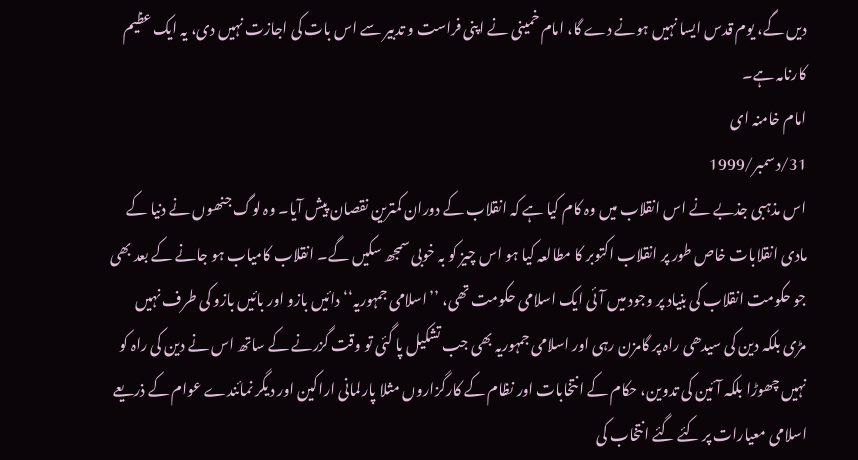دیں گے، یوم قدس ایسا نہیں ہونے دے گا، امام خمینی نے اپنی فراست و تدبیر سے اس بات کی اجازت نہیں دی، یہ ایک عظیم کارنامہ ہے۔
امام خامنہ ای
31/دسمبر/1999
اس مذہبی جذبے نے اس انقلاب میں وہ کام کیا ہے کہ انقلاب کے دوران کمترین نقصان پیش آیا۔ وہ لوگ جنھوں نے دنیا کے مادی انقلابات خاص طور پر انقلاب اکتوبر کا مطالعہ کیا ہو اس چیز کو بہ خوبی سمجھ سکیں گے۔ انقلاب کامیاب ہو جانے کے بعد بھی جو حکومت انقلاب کی بنیاد پر وجود میں آئی ایک اسلامی حکومت تھی، ’’اسلامی جمہوریہ‘‘ دائیں بازو اور بائیں بازو کی طرف نہیں مڑی بلکہ دین کی سیدھی راہ پر گامزن رہی اور اسلامی جمہوریہ بھی جب تشکیل پا گئی تو وقت گزرنے کے ساتھ اس نے دین کی راہ کو نہیں چھوڑا بلکہ آئین کی تدوین، حکام کے انتخابات اور نظام کے کارگزاروں مثلا پارلمانی اراکین اور دیگر نمائندے عوام کے ذریعے اسلامی معیارات پر کئے گئے انتخاب کی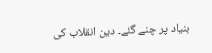بنیاد پر چنے گئے۔ دین انقلاب کی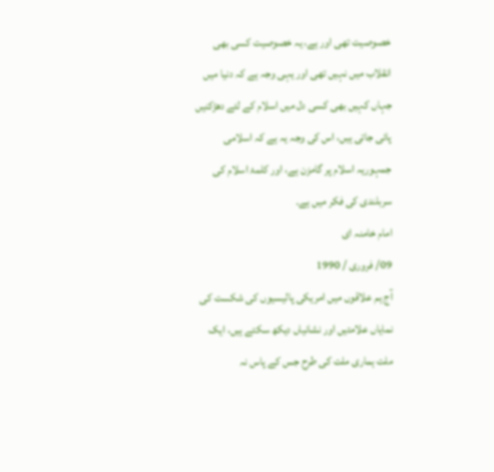خصوصیت تھی اور ہے، یہ خصوصیت کسی بھی انقلاب میں نہیں تھی اور یہی وجہ ہے کہ دنیا میں جہاں کہیں بھی کسی دل میں اسلام کے لئے دھڑکنیں پائی جاتی ہیں، اس کی وجہ یہ ہے کہ اسلامی جمہوریہ اسلام پر گامزن ہے، اور کلمۂ اسلام کی سربلندی کی فکر میں ہے۔
امام خامنہ ای
09/ فروری / 1990
آج ہم علاقوں میں امریکی پالیسیوں کی شکست کی نمایاں علامتیں اور نشانیاں دیکھ سکتے ہیں، ایک ملت ہماری ملت کی طرح جس کے پاس نہ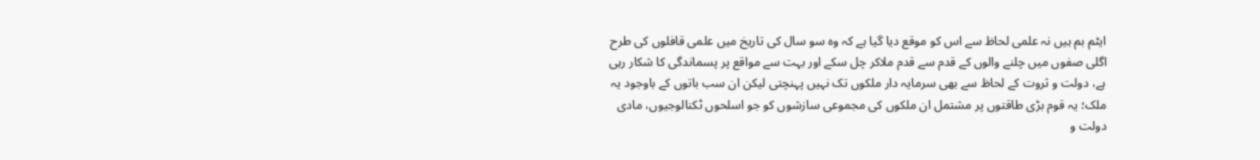ایٹم بم ہیں نہ علمی لحاظ سے اس کو موقع دیا گیا ہے کہ وہ سو سال کی تاریخ میں علمی قافلوں کی طرح اگلی صفوں میں چلنے والوں کے قدم سے قدم ملاکر چل سکے اور بہت سے مواقع پر پسماندگی کا شکار رہی ہے، دولت و ثروت کے لحاظ سے بھی سرمایہ دار ملکوں تک نہیں پہنچتی لیکن ان سب باتوں کے باوجود یہ ملک؛ یہ قوم بڑی طاقتوں پر مشتمل ان ملکوں کی مجموعی سازشوں کو جو اسلحوں ٹکنالوجیوں، مادی دولت و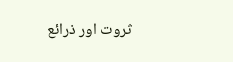ثروت اور ذرائع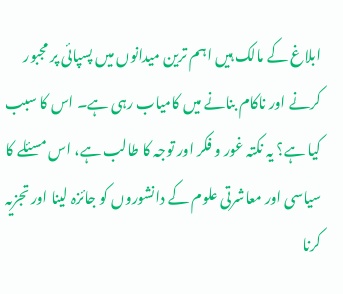ابلاغ کے مالک ہیں اہم ترین میدانوں میں پسپائی پر مجبور کرنے اور ناکام بنانے میں کامیاب رہی ہے۔ اس کا سبب کیا ہے؟ یہ نکتہ غور و فکر اور توجہ کا طالب ہے، اس مسئلے کا سیاسی اور معاشرتی علوم کے دانشوروں کو جائزہ لینا اور تجزیہ کرنا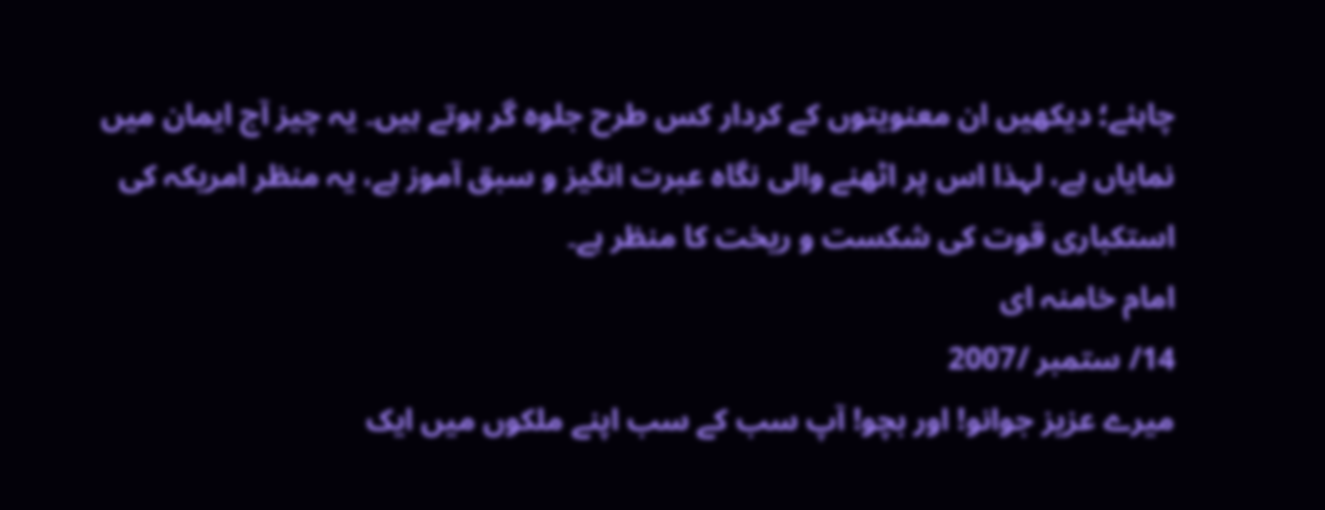چاہئے؛ دیکھیں ان معنویتوں کے کردار کس طرح جلوہ گر ہوتے ہیں۔ یہ چیز آج ایمان میں نمایاں ہے، لہذا اس پر اٹھنے والی نگاہ عبرت انگیز و سبق آموز ہے، یہ منظر امریکہ کی استکباری قوت کی شکست و ریخت کا منظر ہے۔
امام خامنہ ای
14/ ستمبر /2007
میرے عزیز جوانو! اور بچو! آپ سب کے سب اپنے ملکوں میں ایک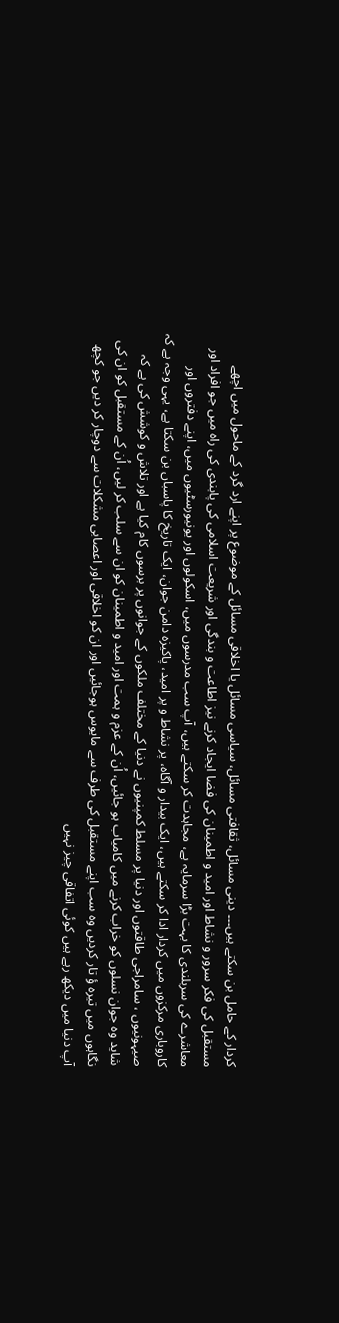کردار کے حامل بن سکتے ہیں۔۔۔ دینی مسائل، ثقافتی مسائل، سیاسی مسائل یا اخلاقی مسائل کے موضوع پر اپنے ارد گرد کے ماحول میں اچھے مستقبل کی فکر سرور و نشاط اور امید و اطمینان کی فضا ایجاد کرنے نیز اطاعت و بندگی اور شریعت اسلامی کی پابندی کی راہ میں جو افراد اور معاشرے کی سربلندی کا بہت بڑا سرمایہ ہے، مجاہدت کر سکتے ہیں، آپ سب مدرسوں میں، اسکولوں اور یونیورسٹیوں میں، اپنے دفتروں اور کاروباری مرکزوں میں کردار ادا کر سکتے ہیں، ایک بیدار و آگاہ، پر نشاط و پر امید، پاکیزہ دامن جوان، ایک تاریخ کا پاسباں بن سکتا ہے، یہی وجہ ہے کہ صیہونیوں ، سامراجی طاقتوں اور دنیا پر مسلط کمپنیوں نے دنیا کے مختلف ملکوں کے جوانوں پر برسوں کام کیا ہے اور تلاش و کوشش کی ہے کہ شاید وہ جوان نسلوں کو خراب کرنے میں کامیاب ہو جائیں، اُن کے عزم و ہمت اور امید و اطمینان کو ان سے سلب کر لیں، اُن کے مستقبل کو ان کی نگاہوں میں تیرہ ؤ تار کردیں وہ سب اپنے مستقبل کی طرف سے مایوس ہوجائیں اور ان کو اخلاقی اور اعصابی مشکلات سے دوچار کر دیں جو کچھ آپ دنیا میں دیکھ رہے ہیں کوئی اتفاقی چیز نہیں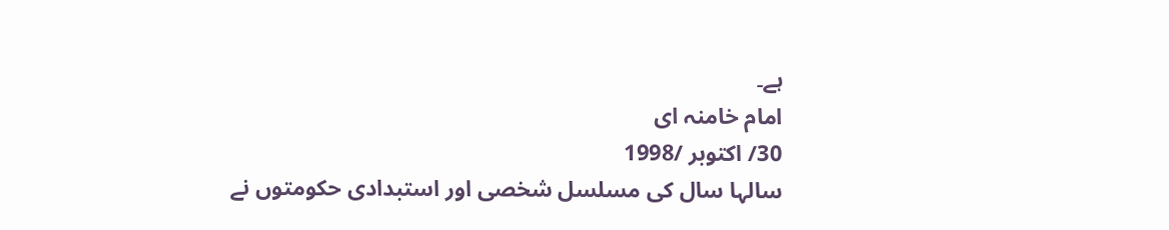ہے۔
امام خامنہ ای
30/ اکتوبر /1998
سالہا سال کی مسلسل شخصی اور استبدادی حکومتوں نے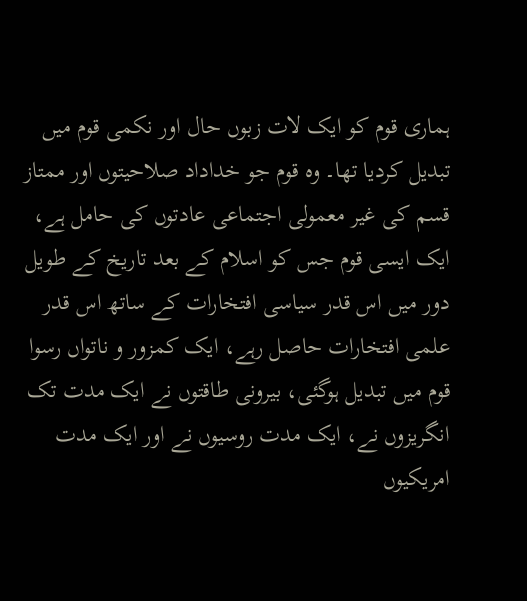ہماری قوم کو ایک لات زبوں حال اور نکمی قوم میں تبدیل کردیا تھا۔ وہ قوم جو خداداد صلاحیتوں اور ممتاز قسم کی غیر معمولی اجتماعی عادتوں کی حامل ہے، ایک ایسی قوم جس کو اسلام کے بعد تاریخ کے طویل دور میں اس قدر سیاسی افتخارات کے ساتھ اس قدر علمی افتخارات حاصل رہے، ایک کمزور و ناتواں رسوا قوم میں تبدیل ہوگئی، بیرونی طاقتوں نے ایک مدت تک انگریزوں نے، ایک مدت روسیوں نے اور ایک مدت امریکیوں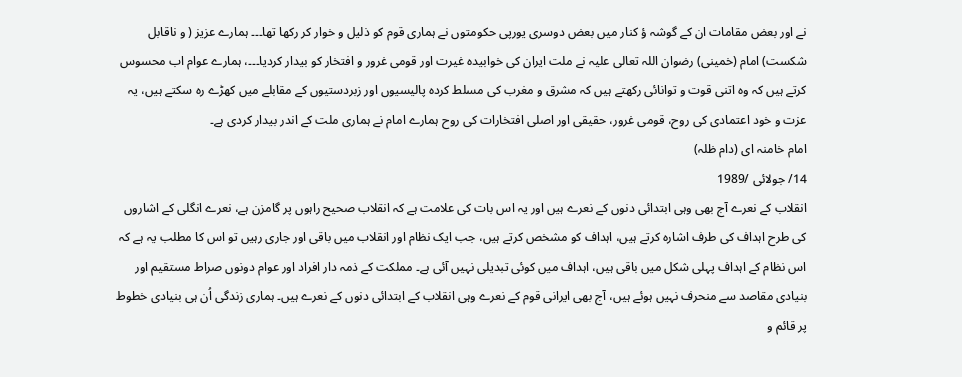نے اور بعض مقامات ان کے گوشہ ؤ کنار میں بعض دوسری یورپی حکومتوں نے ہماری قوم کو ذلیل و خوار کر رکھا تھا۔۔۔ ہمارے عزیز ( و ناقابل شکست) امام (خمینی) رضوان اللہ تعالی علیہ نے ملت ایران کی خوابیدہ غیرت اور قومی غرور و افتخار کو بیدار کردیا۔۔۔، ہمارے عوام اب محسوس کرتے ہیں کہ وہ اتنی قوت و توانائی رکھتے ہیں کہ مشرق و مغرب کی مسلط کردہ پالیسیوں اور زبردستیوں کے مقابلے میں کھڑے رہ سکتے ہیں، یہ عزت و خود اعتمادی کی روح، قومی غرور، حقیقی اور اصلی افتخارات کی روح ہمارے امام نے ہماری ملت کے اندر بیدار کردی ہے۔
امام خامنہ ای (دام ظلہ)
14/ جولائی /1989
انقلاب کے نعرے آج بھی وہی ابتدائی دنوں کے نعرے ہیں اور یہ اس بات کی علامت ہے کہ انقلاب صحیح راہوں پر گامزن ہے، نعرے انگلی کے اشاروں کی طرح اہداف کی طرف اشارہ کرتے ہیں، اہداف کو مشخص کرتے ہیں، جب ایک نظام اور انقلاب میں باقی اور جاری رہیں تو اس کا مطلب یہ ہے کہ اس نظام کے اہداف پہلی شکل میں باقی ہیں، اہداف میں کوئی تبدیلی نہیں آئی ہے۔ مملکت کے ذمہ دار افراد اور عوام دونوں صراط مستقیم اور بنیادی مقاصد سے منحرف نہیں ہوئے ہیں، آج بھی ایرانی قوم کے نعرے وہی انقلاب کے ابتدائی دنوں کے نعرے ہیں۔ ہماری زندگی اُن ہی بنیادی خطوط پر قائم و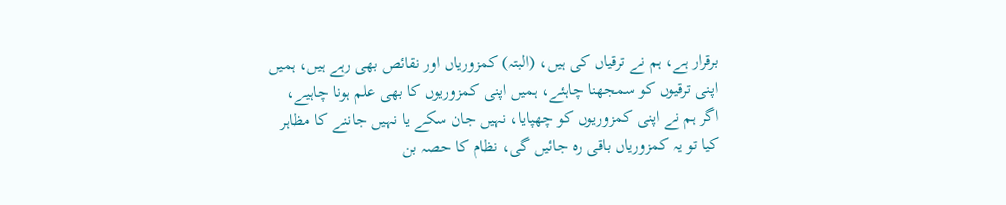برقرار ہے، ہم نے ترقیاں کی ہیں، (البتہ) کمزوریاں اور نقائص بھی رہے ہیں، ہمیں اپنی ترقیوں کو سمجھنا چاہئے، ہمیں اپنی کمزوریوں کا بھی علم ہونا چاہیے، اگر ہم نے اپنی کمزوریوں کو چھپایا، نہیں جان سکے یا نہیں جاننے کا مظاہر کیا تو یہ کمزوریاں باقی رہ جائیں گی، نظام کا حصہ بن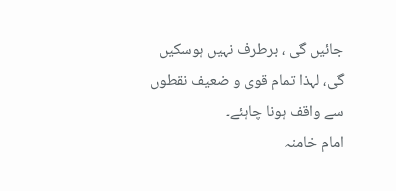جائیں گی ، برطرف نہیں ہوسکیں گی، لہذا تمام قوی و ضعیف نقطوں سے واقف ہونا چاہئے۔
امام خامنہ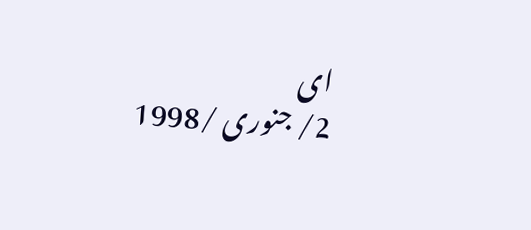ای
2/ جنوری /1998